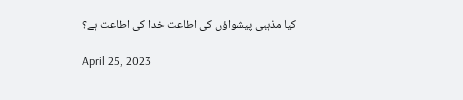کیا مذہبی پیشواؤں کی اطاعت خدا کی اطاعت ہے؟

April 25, 2023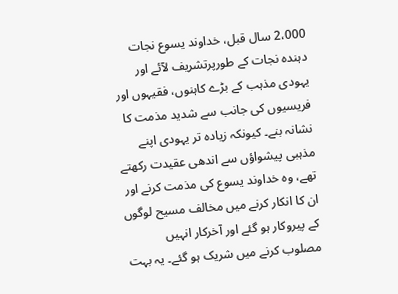2،000 سال قبل، خداوند یسوع نجات دہندہ نجات کے طورپرتشریف لآئے اور یہودی مذہب کے بڑے کاہنوں، فقیہوں اور فریسیوں کی جانب سے شدید مذمت کا نشانہ بنے۔ کیونکہ زیادہ تر یہودی اپنے مذہبی پیشواؤں سے اندھی عقیدت رکھتے تھے، وہ خداوند یسوع کی مذمت کرنے اور ان کا انکار کرنے میں مخالف مسیح لوگوں کے پیروکار ہو گئے اور آخرکار انہیں مصلوب کرنے میں شریک ہو گئے۔ یہ بہت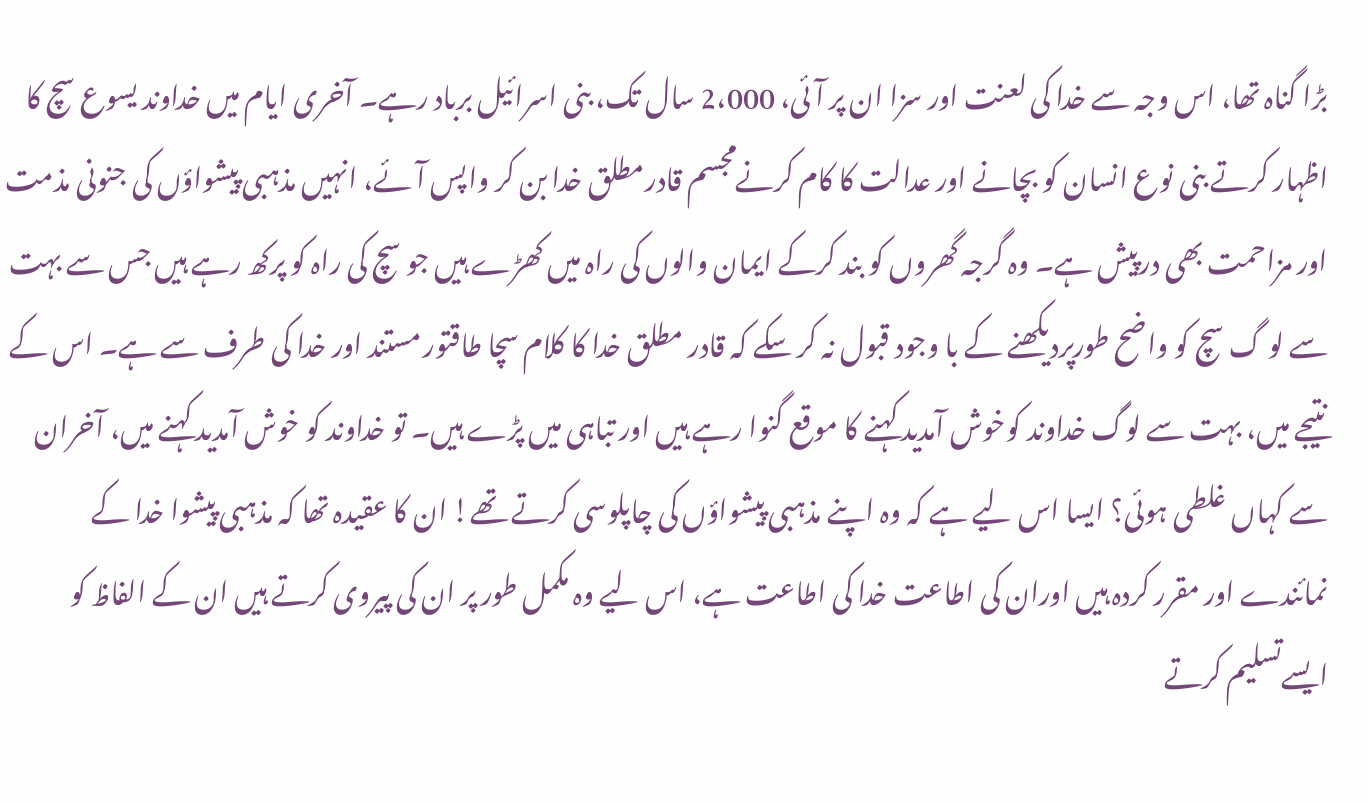بڑا گناہ تھا، اس وجہ سے خدا کی لعنت اور سزا ان پر آئی، 2،000 سال تک، بنی اسرائیل برباد رہے۔ آخری ایام میں خداوند یسوع سچ کا اظہار کرتے بنی نوع انسان کو بچانے اور عدالت کا کام کرنےمجسم قادرمطلق خدا بن کر واپس آئے، انہیں مذہبی پیشواؤں کی جنونی مذمت اور مزاحمت بھی درپیش ہے۔ وہ گرجہ گھروں کو بند کرکے ایمان والوں کی راہ میں کھڑے ہیں جو سچ کی راہ کو پرکھ رہے ہیں جس سے بہت سے لو گ سچ کو واضح طورپردیکھنے کے با وجود قبول نہ کر سکے کہ قادر مطلق خدا کا کلام سچا طاقتور مستند اور خدا کی طرف سے ہے۔ اس کے نتیجے میں، بہت سے لوگ خداوند کوخوش آمدید کہنے کا موقع گنوا رہے ہیں اور تباہی میں پڑے ہیں۔ تو خداوند کو خوش آمدید کہنے میں، آخران سے کہاں غلطی ہوئی؟ ایسا اس لیے ہے کہ وہ اپنے مذہبی پیشواؤں کی چاپلوسی کرتے تھے! ان کا عقیدہ تھا کہ مذہبی پیشوا خدا کے نمائندے اور مقرر کردہ ہیں اوران کی اطاعت خدا کی اطاعت ہے، اس لیے وہ مکمل طور پر ان کی پیروی کرتے ہیں ان کے الفاظ کو ایسےتسلیم کرتے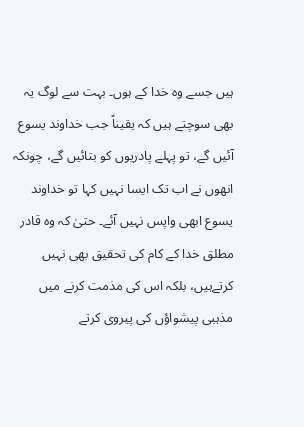ہیں جسے وہ خدا کے ہوں۔ بہت سے لوگ یہ بھی سوچتے ہیں کہ یقیناً جب خداوند یسوع آئیں گے، تو پہلے پادریوں کو بتائیں گے، چونکہ انھوں نے اب تک ایسا نہیں کہا تو خداوند یسوع ابھی واپس نہیں آئے۔ حتیٰ کہ وہ قادر مطلق خدا کے کام کی تحقیق بھی نہیں کرتےہیں، بلکہ اس کی مذمت کرنے میں مذہبی پیشواؤں کی پیروی کرتے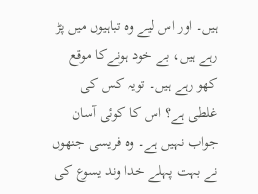ہیں۔ اور اس لیے وہ تباہیوں میں پڑ رہے ہیں، بے خود ہونےکا موقع کھو رہے ہیں۔ تویہ کس کی غلطی ہے؟ اس کا کوئی آسان جواب نہیں ہے۔ وہ فریسی جنھوں نے بہت پہلے خدا وند یسوع کی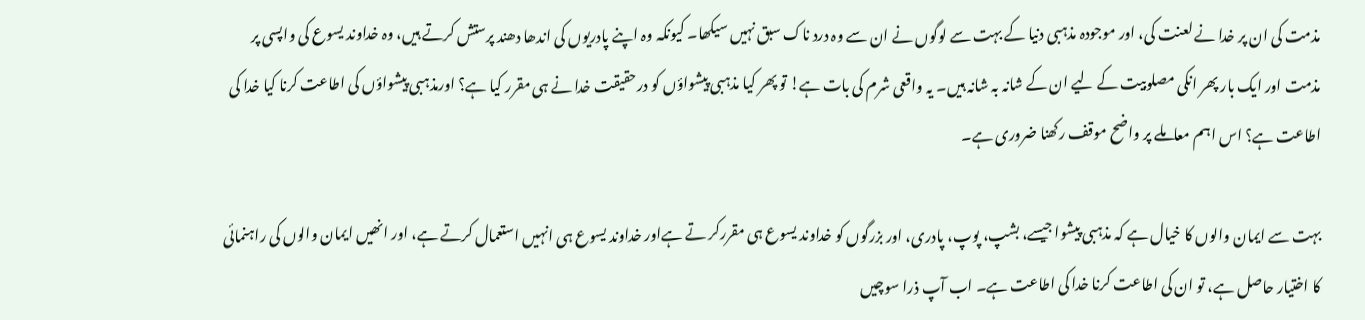مذمت کی ان پر خدا نے لعنت کی، اور موجودہ مذہبی دنیا کے بہت سے لوگوں نے ان سے وہ درد ناک سبق نہیں سیکھا۔ کیونکہ وہ اپنے پادریوں کی اندھا دھند پرستش کرتے ہیں، وہ خداوند یسوع کی واپسی پر مذمت اور ایک بار پھر انکی مصلوبیت کے لیے ان کے شانہ بہ شانہ ہیں۔ یہ واقعی شرم کی بات ہے! تو پھر کیا مذہبی پیشواؤں کو درحقیقت خدا نے ہی مقرر کیا ہے؟ اورمذہبی پیشواؤں کی اطاعت کرنا کیا خدا کی اطاعت ہے؟ اس اہم معاملے پر واضح موقف رکھنا ضروری ہے۔

بہت سے ایمان والوں کا خیال ہے کہ مذہبی پیشوا جیسے، بشپ، پوپ، پادری، اور بزرگوں کو خداوند یسوع ہی مقررکر تے ہےاور خداوند یسوع ہی انہیں استعمال کرتے ہے، اور انھیں ایمان والوں کی راہنمائی کا اختیار حاصل ہے، تو ان کی اطاعت کرنا خدا کی اطاعت ہے۔ اب آپ ذرا سوچیں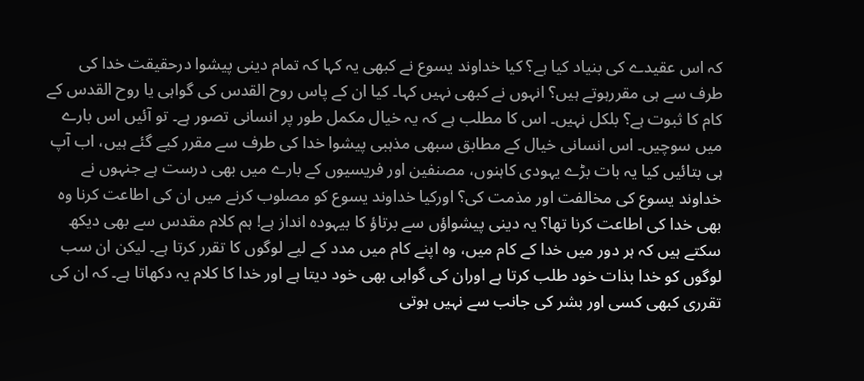کہ اس عقیدے کی بنیاد کیا ہے؟ کیا خداوند یسوع نے کبھی یہ کہا کہ تمام دینی پیشوا درحقیقت خدا کی طرف سے ہی مقررہوتے ہیں؟ انہوں نے کبھی نہیں کہا۔ کیا ان کے پاس روح القدس کی گواہی یا روح القدس کے کام کا ثبوت ہے؟ بلکل نہیں۔ اس کا مطلب ہے کہ یہ خیال مکمل طور پر انسانی تصور ہے۔ تو آئیں اس بارے میں سوچیں۔ اس انسانی خیال کے مطابق سبھی مذہبی پیشوا خدا کی طرف سے مقرر کیے گئے ہیں، اب آپ ہی بتائیں کیا یہ بات بڑے یہودی کاہنوں، مصنفین اور فریسیوں کے بارے میں بھی درست ہے جنہوں نے خداوند یسوع کی مخالفت اور مذمت کی؟ اورکیا خداوند یسوع کو مصلوب کرنے میں ان کی اطاعت کرنا وہ بھی خدا کی اطاعت کرنا تھا؟ یہ دینی پیشواؤں سے برتاؤ کا بیہودہ انداز ہے! ہم کلام مقدس سے بھی دیکھ سکتے ہیں کہ ہر دور میں خدا کے کام میں، وہ اپنے کام میں مدد کے لیے لوگوں کا تقرر کرتا ہے۔ لیکن ان سب لوگوں کو خدا بذات خود طلب کرتا ہے اوران کی گواہی بھی خود دیتا ہے اور خدا کا کلام یہ دکھاتا ہے۔ کہ ان کی تقرری کبھی کسی اور بشر کی جانب سے نہیں ہوتی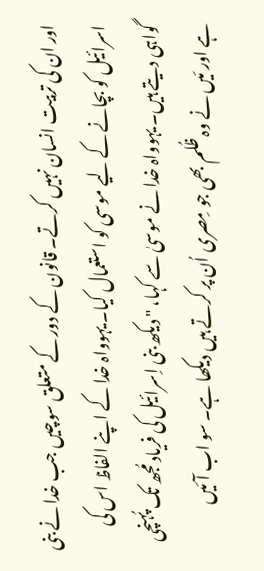اور ان کی تربیت انسان نہیں کرتے۔ قانون کے دور کے متعلق سوچیں جب خدا نے بنی اسرائیل کو بچانے کے لیے موسی کو استعمال کیا۔ یہوواہ خدا کے اپنے الفاظ اس کی گواہی دیتے ہیں۔ یہوواہ خدا نے موسیٰ سے کہا، "دیکھ بنی اِسرائیل کی فریاد مُجھ تک پُہنچی ہے اور مَیں نے وہ ظُلم بھی جو مِصری اُن پر کرتے ہیں دیکھا ہے۔ سو اب آ مَیں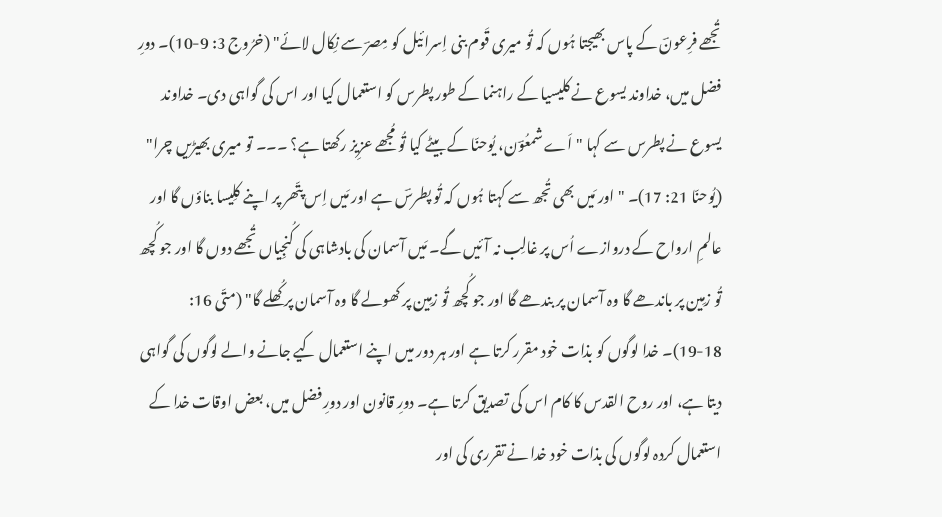تُجھے فرِعونؔ کے پاس بھیجتا ہُوں کہ تُو میری قَوم بنی اِسرائیل کو مِصرؔ سے نِکال لائے" (خرُوج 3: 9-10)۔ دورِ فضل میں، خداوند یسوع نے کلیسیا کے راہنما کے طور پطرس کو استعمال کیا اور اس کی گواہی دی۔ خداوند یسوع نے پطرس سے کہا "اَے شمعُوؔن، یُوحنّا کے بیٹے کیا تُو مُجھے عزِیز رکھتا ہے؟ ۔۔۔ تو میری بھیڑیں چرا" (یُوحنّا 21: 17)۔ "اور مَیں بھی تُجھ سے کہتا ہُوں کہ تُو پطرسؔ ہے اور مَیں اِس پتّھر پر اپنے کلِیسا بناؤں گا اور عالمِ ارواح کے دروازے اُس پر غالِب نہ آئیں گے۔ مَیں آسمان کی بادشاہی کی کُنجِیاں تُجھے دوں گا اور جو کُچھ تُو زمِین پر باندھے گا وہ آسمان پر بندھے گا اور جو کُچھ تُو زمِین پر کھولے گا وہ آسمان پر کُھلے گا" (متّی 16: 18-19)۔ خدا لوگوں کو بذات خود مقرر کرتا ہے اور ہر دور میں اپنے استعمال کیے جانے والے لوگوں کی گواہی دیتا ہے، اور روح القدس کا کام اس کی تصدیق کرتا ہے۔ دورِ قانون اور دورِ فضل میں، بعض اوقات خدا کے استعمال کردہ لوگوں کی بذات خود خدا نے تقرری کی اور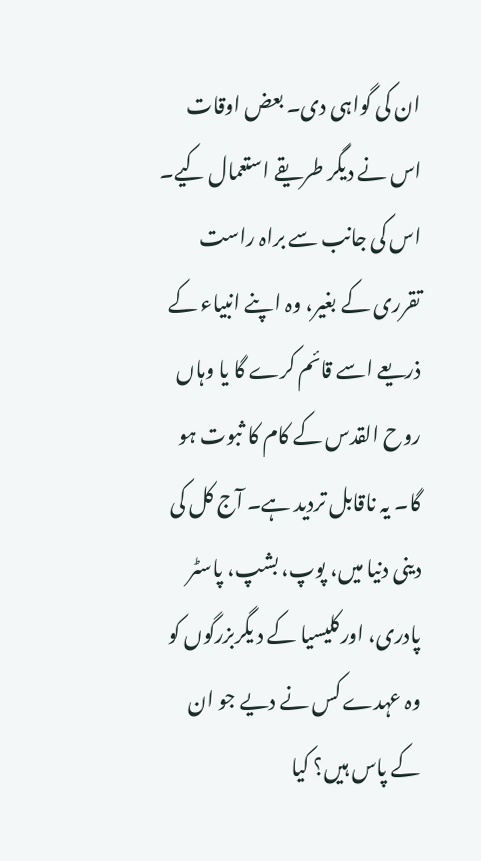ان کی گواہی دی۔ بعض اوقات اس نے دیگر طریقے استعمال کیے۔ اس کی جانب سے براہ راست تقرری کے بغیر، وہ اپنے انبیاء کے ذریعے اسے قائم کرے گا یا وہاں روح القدس کے کام کا ثبوت ہو گا۔ یہ ناقابل تردید ہے۔ آج کل کی دینی دنیا میں، پوپ، بشپ، پاسٹر پادری، اورکلیسیا کے د یگربزرگوں کو وہ عہدے کس نے دیے جو ان کے پاس ہیں؟ کیا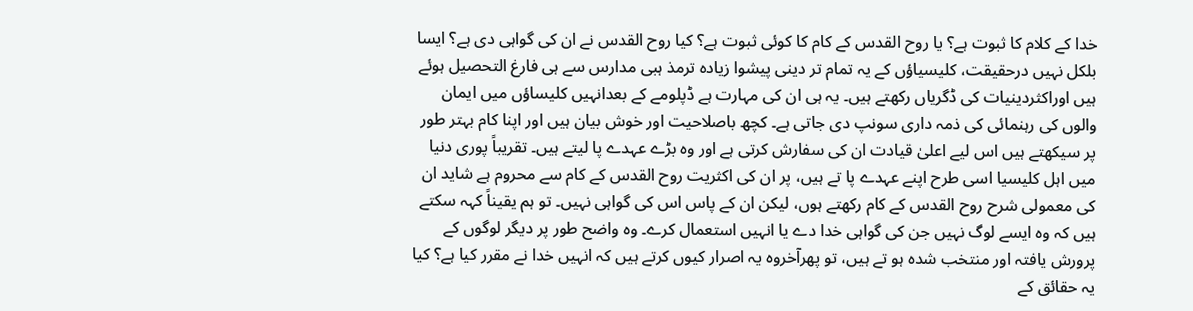خدا کے کلام کا ثبوت ہے؟ یا روح القدس کے کام کا کوئی ثبوت ہے؟ کیا روح القدس نے ان کی گواہی دی ہے؟ ایسا بلکل نہیں درحقیقت، کلیسیاؤں کے یہ تمام تر دینی پیشوا زیادہ ترمذ ہبی مدارس سے ہی فارغ التحصیل ہوئے ہیں اوراکثردینیات کی ڈگریاں رکھتے ہیں۔ یہ ہی ان کی مہارت ہے ڈپلومے کے بعدانہیں کلیساؤں میں ایمان والوں کی رہنمائی کی ذمہ داری سونپ دی جاتی ہے۔ کچھ باصلاحیت اور خوش بیان ہیں اور اپنا کام بہتر طور پر سیکھتے ہیں اس لیے اعلیٰ قیادت ان کی سفارش کرتی ہے اور وہ بڑے عہدے پا لیتے ہیں۔ تقریباً پوری دنیا میں اہل کلیسیا اسی طرح اپنے عہدے پا تے ہیں، پر ان کی اکثریت روح القدس کے کام سے محروم ہے شاید ان کی معمولی شرح روح القدس کے کام رکھتے ہوں، لیکن ان کے پاس اس کی گواہی نہیں۔ تو ہم یقیناً کہہ سکتے ہیں کہ وہ ایسے لوگ نہیں جن کی گواہی خدا دے یا انہیں استعمال کرے۔ وہ واضح طور پر دیگر لوگوں کے پرورش یافتہ اور منتخب شدہ ہو تے ہیں، تو پھراۤخروہ یہ اصرار کیوں کرتے ہیں کہ انہیں خدا نے مقرر کیا ہے؟ کیا یہ حقائق کے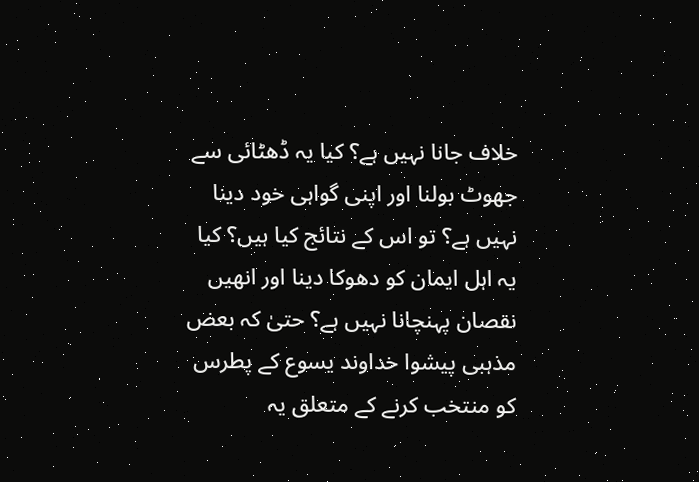خلاف جانا نہیں ہے؟ کیا یہ ڈھٹائی سے جھوٹ بولنا اور اپنی گواہی خود دینا نہیں ہے؟ تو اس کے نتائج کیا ہیں؟ کیا یہ اہل ایمان کو دھوکا دینا اور انھیں نقصان پہنچانا نہیں ہے؟ حتیٰ کہ بعض مذہبی پیشوا خداوند یسوع کے پطرس کو منتخب کرنے کے متعلق یہ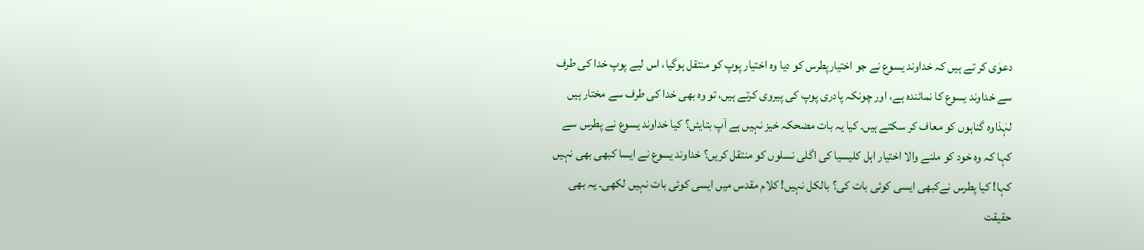دعوٰی کر تے ہیں کہ خداوند یسوع نے جو اختیارپطرس کو دیا وہ اختیار پوپ کو منتقل ہوگیا، اس لیے پوپ خدا کی طرف سے خداوند یسوع کا نمائندہ ہے، اور چونکہ پادری پوپ کی پیروی کرتے ہیں، تو وہ بھی خدا کی طرف سے مختار ہیں لہٰذاوہ گناہوں کو معاف کر سکتے ہیں۔ کیا یہ بات مضحکہ خیز نہیں ہے اۤپ بتایئں؟ کیا خداوند یسوع نے پطرس سے کہا کہ وہ خود کو ملنے والا اختیار اہل کلیسیا کی اگلی نسلوں کو منتقل کریں؟ خداوند یسوع نے ایسا کبھی بھی نہیں کہا! کیا پطرس نےکبھی ایسی کوئی بات کی؟ بالکل نہیں! کلام مقدس میں ایسی کوئی بات نہیں لکھی۔ یہ بھی حقیقت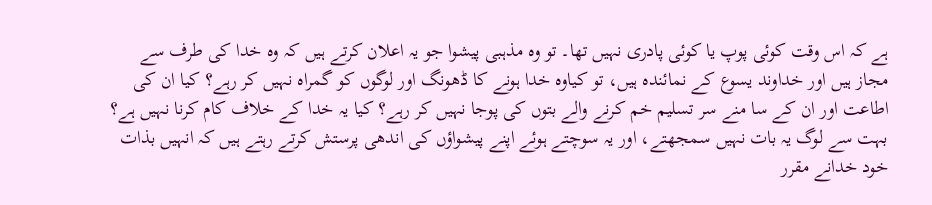ہے کہ اس وقت کوئی پوپ یا کوئی پادری نہیں تھا۔ تو وہ مذہبی پیشوا جو یہ اعلان کرتے ہیں کہ وہ خدا کی طرف سے مجاز ہیں اور خداوند یسوع کے نمائندہ ہیں، تو کیاوہ خدا ہونے کا ڈھونگ اور لوگوں کو گمراہ نہیں کر رہے؟ کیا ان کی اطاعت اور ان کے سا منے سر تسلیم خم کرنے والے بتوں کی پوجا نہیں کر رہے؟ کیا یہ خدا کے خلاف کام کرنا نہیں ہے؟ بہت سے لوگ یہ بات نہیں سمجھتے، اور یہ سوچتے ہوئے اپنے پیشواؤں کی اندھی پرستش کرتے رہتے ہیں کہ انہیں بذات خود خدانے مقرر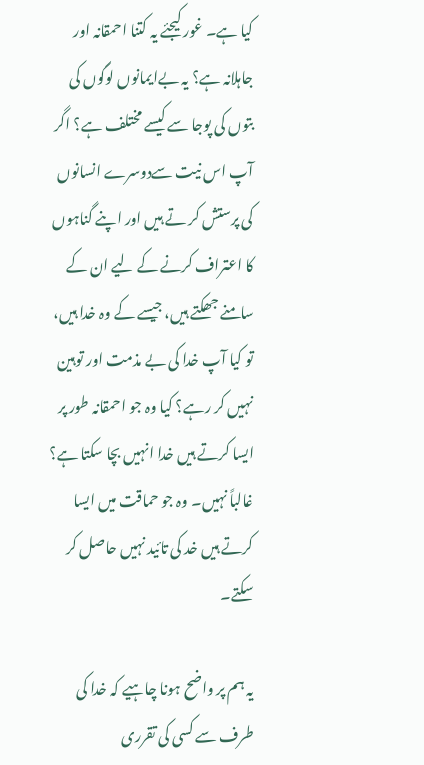کیا ہے۔ غور کیجئے یہ کتنا احمقانہ اور جاہلانہ ہے؟ یہ بےایمانوں لوگوں کی بتوں کی پوجا سے کیسے مختلف ہے؟ اگر آپ اس نیت سےدوسرے انسانوں کی پرستش کر تے ہیں اور اپنے گناہوں کا اعتراف کرنے کے لیے ان کے سامنے جھکتے ہیں، جیسے کے وہ خدا ہیں، تو کیا آپ خدا کی بے مذمت اور توہین نہیں کر رہے؟ کیا وہ جو احمقانہ طور پر ایسا کرتے ہیں خدا انہیں بچا سکتا ہے؟ غالباً نہیں۔ وہ جو حماقت میں ایسا کرتے ہیں خد کی تائید نہیں حاصل کر سکتے۔

یہ ہم پر واضح ہونا چاہیے کہ خدا کی طرف سے کسی کی تقرری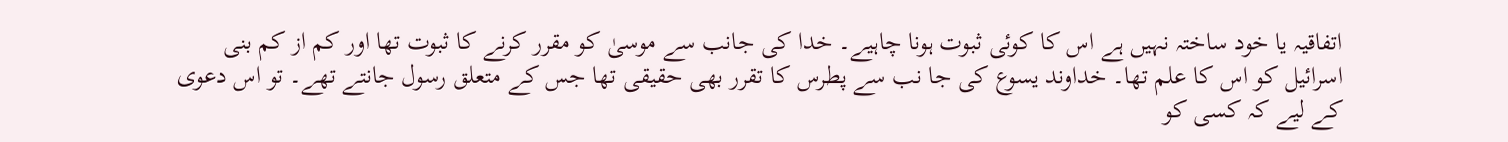اتفاقیہ یا خود ساختہ نہیں ہے اس کا کوئی ثبوت ہونا چاہیے۔ خدا کی جانب سے موسیٰ کو مقرر کرنے کا ثبوت تھا اور کم از کم بنی اسرائیل کو اس کا علم تھا۔ خداوند یسوع کی جا نب سے پطرس کا تقرر بھی حقیقی تھا جس کے متعلق رسول جانتے تھے۔ تو اس دعوی کے لیے کہ کسی کو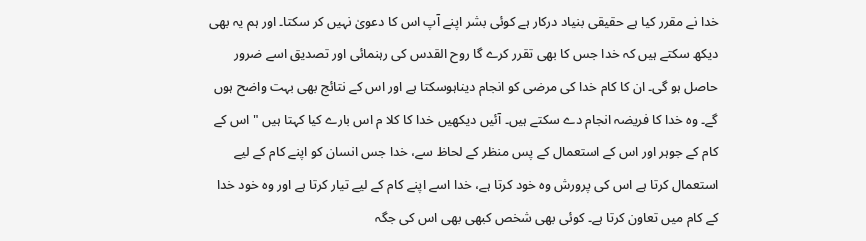خدا نے مقرر کیا ہے حقیقی بنیاد درکار ہے کوئی بشر اپنے اۤپ اس کا دعویٰ نہیں کر سکتا۔ اور ہم یہ بھی دیکھ سکتے ہیں کہ خدا جس کا بھی تقرر کرے گا روح القدس کی رہنمائی اور تصدیق اسے ضرور حاصل ہو گی۔ ان کا کام خدا کی مرضی کو انجام دیناہوسکتا ہے اور اس کے نتائج بھی بہت واضح ہوں گے۔ وہ خدا کا فریضہ انجام دے سکتے ہیں۔ آئیں دیکھیں خدا کا کلا م اس بارے کیا کہتا ہیں "اس کے کام کے جوہر اور اس کے استعمال کے پس منظر کے لحاظ سے، خدا جس انسان کو اپنے کام کے لیے استعمال کرتا ہے اس کی پرورش وہ خود کرتا ہے، خدا اسے اپنے کام کے لیے تیار کرتا ہے اور وہ خود خدا کے کام میں تعاون کرتا ہے۔ کوئی بھی شخص کبھی بھی اس کی جگہ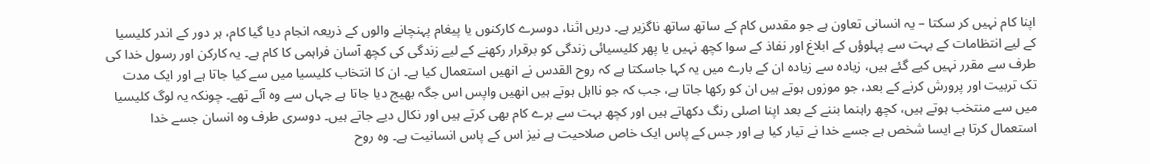اپنا کام نہیں کر سکتا – یہ انسانی تعاون ہے جو مقدس کام کے ساتھ ساتھ ناگزیر ہے۔ دریں اثنا، دوسرے کارکنوں یا پیغام پہنچانے والوں کے ذریعہ انجام دیا گیا کام، ہر دور کے اندر کلیسیا کے لیے انتظامات کے بہت سے پہلوؤں کے ابلاغ اور نفاذ کے سوا کچھ نہیں یا پھر کلیسیائی زندگی کو برقرار رکھنے کے لیے زندگی کی کچھ آسان فراہمی کا کام ہے۔ یہ کارکن اور رسول خدا کی طرف سے مقرر نہیں کیے گئے ہیں، زیادہ سے زیادہ ان کے بارے میں یہ کہا جاسکتا ہے کہ روح القدس نے انھیں استعمال کیا ہے۔ ان کا انتخاب کلیسیا میں سے کیا جاتا ہے اور ایک مدت تک تربیت اور پرورش کرنے کے بعد، جو موزوں ہوتے ہیں ان کو رکھا جاتا ہے، جب کہ جو نااہل ہوتے ہیں انھیں واپس اس جگہ بھیج دیا جاتا ہے جہاں سے وہ آئے تھے۔ چونکہ یہ لوگ کلیسیا میں سے منتخب ہوتے ہیں، کچھ راہنما بننے کے بعد اپنا اصلی رنگ دکھاتے ہیں اور کچھ بہت سے برے کام بھی کرتے ہیں اور نکال دیے جاتے ہیں۔ دوسری طرف وہ انسان جسے خدا استعمال کرتا ہے ایسا شخص ہے جسے خدا نے تیار کیا ہے اور جس کے پاس ایک خاص صلاحیت ہے نیز اس کے پاس انسانیت ہے۔ وہ روح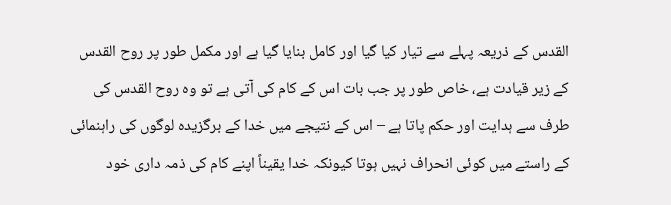القدس کے ذریعہ پہلے سے تیار کیا گیا اور کامل بنایا گیا ہے اور مکمل طور پر روح القدس کے زیر قیادت ہے، خاص طور پر جب بات اس کے کام کی آتی ہے تو وہ روح القدس کی طرف سے ہدایت اور حکم پاتا ہے – اس کے نتیجے میں خدا کے برگزیدہ لوگوں کی راہنمائی کے راستے میں کوئی انحراف نہیں ہوتا کیونکہ خدا یقیناً اپنے کام کی ذمہ داری خود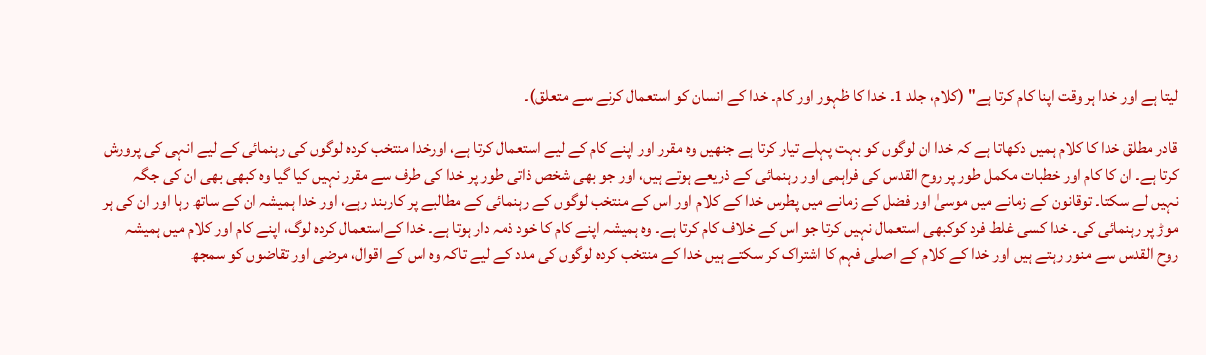لیتا ہے اور خدا ہر وقت اپنا کام کرتا ہے" (کلام، جلد 1۔ خدا کا ظہور اور کام۔ خدا کے انسان کو استعمال کرنے سے متعلق)۔

قادر مطلق خدا کا کلام ہمیں دکھاتا ہے کہ خدا ان لوگوں کو بہت پہلے تیار کرتا ہے جنھیں وہ مقرر اور اپنے کام کے لیے استعمال کرتا ہے، اورخدا منتخب کردہ لوگوں کی رہنمائی کے لیے انہی کی پرورش کرتا ہے۔ ان کا کام اور خطبات مکمل طور پر روح القدس کی فراہمی اور رہنمائی کے ذریعے ہوتے ہیں، اور جو بھی شخص ذاتی طور پر خدا کی طرف سے مقرر نہیں کیا گیا وہ کبھی بھی ان کی جگہ نہیں لے سکتا۔ توقانون کے زمانے میں موسیٰ اور فضل کے زمانے میں پطرس خدا کے کلام اور اس کے منتخب لوگوں کے رہنمائی کے مطالبے پر کاربند رہے، اور خدا ہمیشہ ان کے ساتھ رہا اور ان کی ہر موڑ پر رہنمائی کی۔ خدا کسی غلط فرد کوکبھی استعمال نہیں کرتا جو اس کے خلاف کام کرتا ہے۔ وہ ہمیشہ اپنے کام کا خود ذمہ دار ہوتا ہے۔ خدا کےاستعمال کردہ لوگ، اپنے کام اور کلام میں ہمیشہ روح القدس سے منور رہتے ہیں اور خدا کے کلام کے اصلی فہم کا اشتراک کر سکتے ہیں خدا کے منتخب کردہ لوگوں کی مدد کے لیے تاکہ وہ اس کے اقوال، مرضی اور تقاضوں کو سمجھ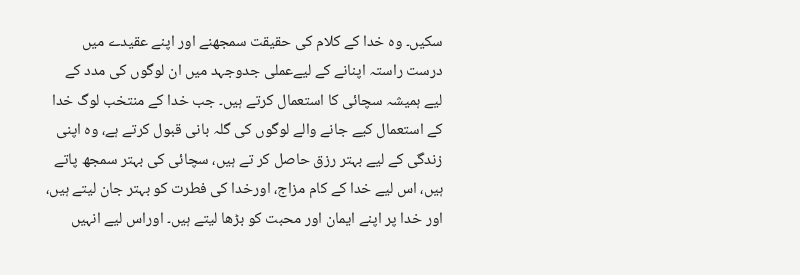سکیں۔ وہ خدا کے کلام کی حقیقت سمجھنے اور اپنے عقیدے میں درست راستہ اپنانے کے لیےعملی جدوجہد میں ان لوگوں کی مدد کے لیے ہمیشہ سچائی کا استعمال کرتے ہیں۔ جب خدا کے منتخب لوگ خدا کے استعمال کیے جانے والے لوگوں کی گلہ بانی قبول کرتے ہے، وہ اپنی زندگی کے لیے بہتر رزق حاصل کر تے ہیں، سچائی کی بہتر سمجھ پاتے ہیں، اس لیے خدا کے کام مزاج، اورخدا کی فطرت کو بہتر جان لیتے ہیں، اور خدا پر اپنے ایمان اور محبت کو بڑھا لیتے ہیں۔ اوراس لیے انہیں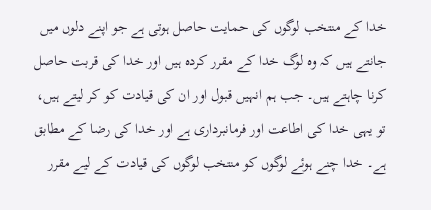خدا کے منتخب لوگوں کی حمایت حاصل ہوتی ہے جو اپنے دلوں میں جانتے ہیں کہ وہ لوگ خدا کے مقرر کردہ ہیں اور خدا کی قربت حاصل کرنا چاہتے ہیں۔ جب ہم انہیں قبول اور ان کی قیادت کو کر لیتے ہیں، تو یہی خدا کی اطاعت اور فرمانبرداری ہے اور خدا کی رضا کے مطابق ہے۔ خدا چنے ہوئے لوگوں کو منتخب لوگوں کی قیادت کے لیے مقرر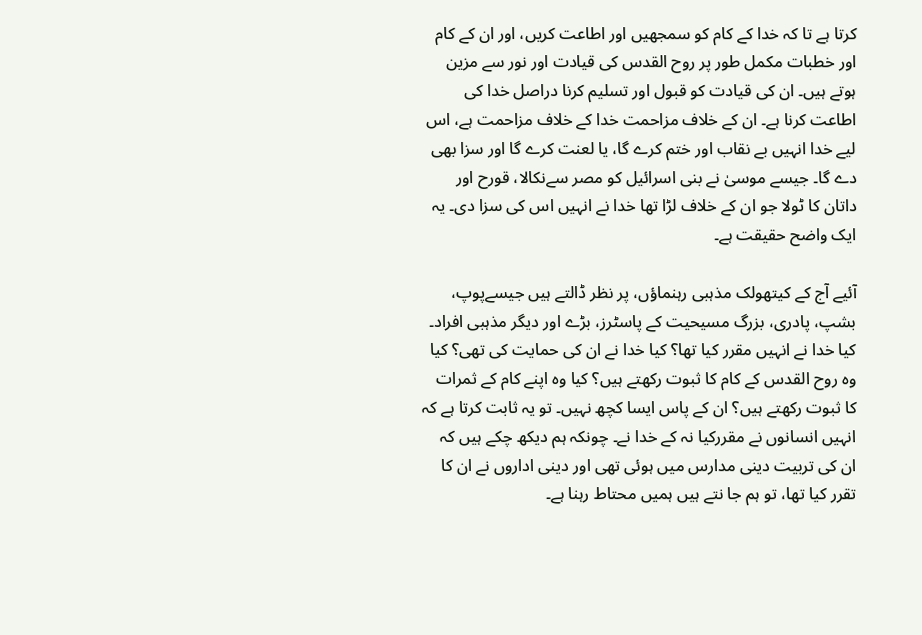کرتا ہے تا کہ خدا کے کام کو سمجھیں اور اطاعت کریں، اور ان کے کام اور خطبات مکمل طور پر روح القدس کی قیادت اور نور سے مزین ہوتے ہیں۔ ان کی قیادت کو قبول اور تسلیم کرنا دراصل خدا کی اطاعت کرنا ہے۔ ان کے خلاف مزاحمت خدا کے خلاف مزاحمت ہے، اس لیے خدا انہیں بے نقاب اور ختم کرے گا، یا لعنت کرے گا اور سزا بھی دے گا۔ جیسے موسیٰ نے بنی اسرائیل کو مصر سےنکالا، قورح اور داتان کا ٹولا جو ان کے خلاف لڑا تھا خدا نے انہیں اس کی سزا دی۔ یہ ایک واضح حقیقت ہے۔

آئیے اۤج کے کیتھولک مذہبی رہنماؤں، پر نظر ڈالتے ہیں جیسےپوپ، بشپ، پادری، بزرگ مسیحیت کے پاسٹرز، بڑے اور دیگر مذہبی افراد۔ کیا خدا نے انہیں مقرر کیا تھا؟ کیا خدا نے ان کی حمایت کی تھی؟ کیا وہ روح القدس کے کام کا ثبوت رکھتے ہیں؟ کیا وہ اپنے کام کے ثمرات کا ثبوت رکھتے ہیں؟ ان کے پاس ایسا کچھ نہیں۔ تو یہ ثابت کرتا ہے کہ انہیں انسانوں نے مقررکیا نہ کے خدا نے۔ چونکہ ہم دیکھ چکے ہیں کہ ان کی تربیت دینی مدارس میں ہوئی تھی اور دینی اداروں نے ان کا تقرر کیا تھا، تو ہم جا نتے ہیں ہمیں محتاط رہنا ہے۔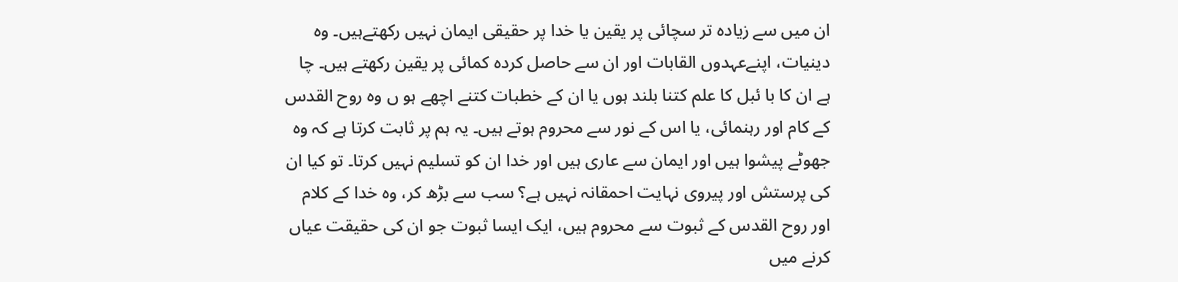ان میں سے زیادہ تر سچائی پر یقین یا خدا پر حقیقی ایمان نہیں رکھتےہیں۔ وہ دینیات، اپنےعہدوں القابات اور ان سے حاصل کردہ کمائی پر یقین رکھتے ہیں۔ چا ہے ان کا با ئبل کا علم کتنا بلند ہوں یا ان کے خطبات کتنے اچھے ہو ں وہ روح القدس کے کام اور رہنمائی، یا اس کے نور سے محروم ہوتے ہیں۔ یہ ہم پر ثابت کرتا ہے کہ وہ جھوٹے پیشوا ہیں اور ایمان سے عاری ہیں اور خدا ان کو تسلیم نہیں کرتا۔ تو کیا ان کی پرستش اور پیروی نہایت احمقانہ نہیں ہے؟ سب سے بڑھ کر، وہ خدا کے کلام اور روح القدس کے ثبوت سے محروم ہیں، ایک ایسا ثبوت جو ان کی حقیقت عیاں کرنے میں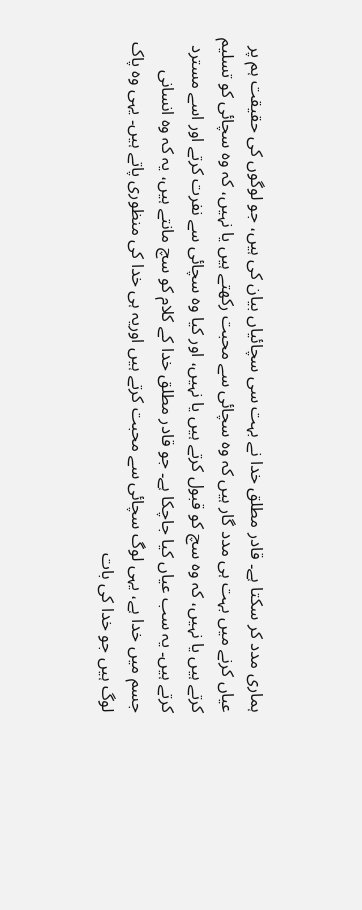ہماری مدد کر سکتا ہے۔ قادر مطلق خدا نے بہت سی سچائیاں بیان کی ہیں، جو لوگوں کی حقیقت ہم پر عیاں کرنے میں بہت ہی مدد گار ہیں کہ وہ سچائی سے محبت رکھتے ہیں یا نہیں، کہ وہ سچائی کو تسلیم کرتے ہیں یا نہیں، کہ وہ سچ کو قبول کرتے ہیں یا نہیں، اور کیا وہ سچائی سے نفرت کرتے اور اسے مسترد کرتے ہیں۔ یہ سب عیاں کیا جاچکا ہے۔ جو قادر مطلق خدا کے کلام کو سچ مانتے ہیں، یہ کہ وہ انسانی جسم میں خدا ہے، یہی لوگ سچائی سے محبت کرتے ہیں اوریہ ہی خدا کی منظوری پاتے ہیں۔ یہی وہ پاک لوگ ہیں جو خدا کی بات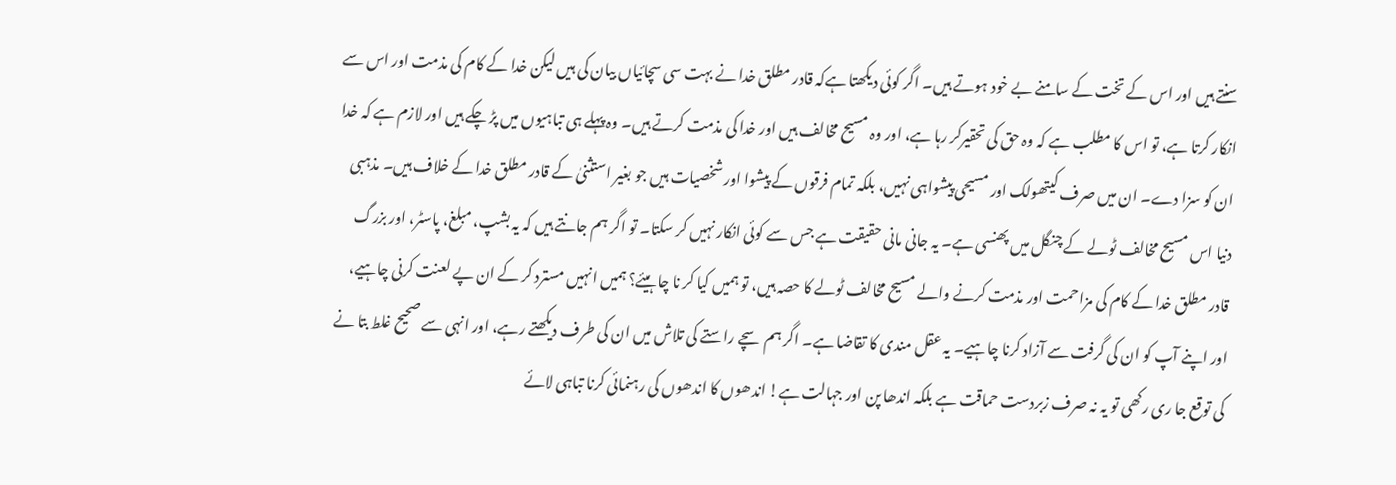سنتے ہیں اور اس کے تخت کے سامنے بے خود ہوتے ہیں۔ اگر کوئی دیکھتا ہےکہ قادر مطلق خدا نے بہت سی سچائیاں بیان کی ہیں لیکن خدا کے کام کی مذمت اور اس سے انکار کرتا ہے، تو اس کا مطلب ہے کہ وہ حق کی تحقیرکر رہا ہے، اور وہ مسیح مخالف ہیں اور خدا کی مذمت کرتے ہیں۔ وہ پہلے ہی تباہیوں میں پڑ چکے ہیں اور لازم ہے کہ خدا ان کو سزا دے۔ ان میں صرف کیتھولک اور مسیحی پیشواہی نہیں، بلکہ تمام فرقوں کے پیشوا اور شخصیات ہیں جو بغیر استثنیٰ کے قادر مطلق خدا کے خلاف ہیں۔ مذہبی دنیا اس مسیح مخالف ٹولے کے چنگل میں پھنسی ہے۔ یہ جانی مانی حقیقت ہے جس سے کوئی انکار نہیں کر سکتا۔ تو اگر ہم جانتے ہیں کہ یہ بشپ، مبلغ، پاسٹر، اور بزرگ قادر مطلق خدا کے کام کی مزاحمت اور مذمت کرنے والے مسیح مخالف ٹولے کا حصہ ہیں، تو ہمیں کیا کر نا چا ہیئے؟ ہمیں انہیں مسترد کر کے ان پے لعنت کرنی چاہیے، اور اپنے آپ کو ان کی گرفت سے آزاد کرنا چاہیے۔ یہ عقل مندی کا تقاضا ہے۔ اگر ہم سچے راستے کی تلاش میں ان کی طرف دیکھتے رہے، اور انہی سے صحیح غلط بتا نے کی توقع جا ری رکھی تو یہ نہ صرف زبردست حماقت ہے بلکہ اندھا پن اور جہالت ہے! اندھوں کا اندھوں کی رہنمائی کرنا تباہی لائے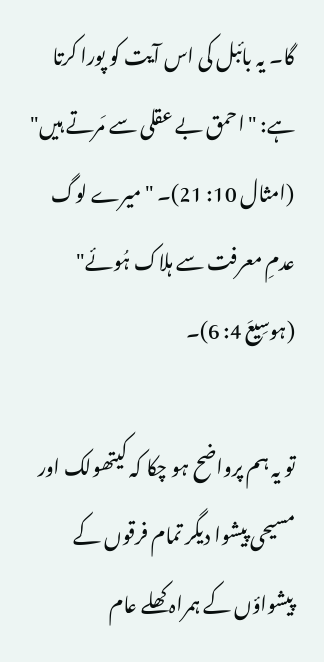گا۔ یہ بائبل کی اس آیت کو پورا کرتا ہے: "احمق بے عقلی سے مَرتے ہیں" (امثال 10: 21)۔ "میرے لوگ عدمِ معرفت سے ہلاک ہُوئے" (ہوسِیعَ 4: 6)۔

تو یہ ہم پرواضح ہو چکا کہ کیتھولک اور مسیحی پیشوا دیگر تمام فرقوں کے پیشواؤں کے ہمراہ کھلے عام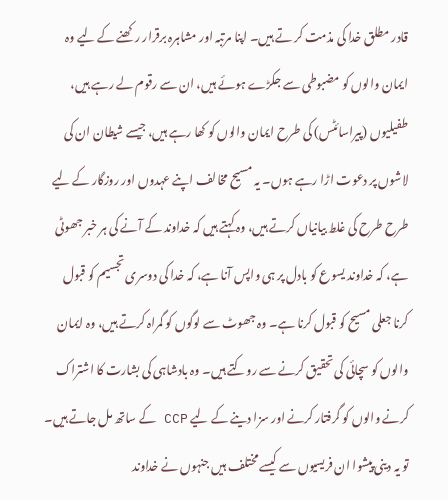قادر مطلق خدا کی مذمت کر تے ہیں۔ اپنا مرتبہ اور مشاہرہ برقرار رکھنے کے لیے وہ ایمان والوں کو مضبوطی سے جکڑے ہوئے ہیں، ان سے رقوم لے رہے ہیں، طفیلیوں (پیراسائٹس) کی طرح ایمان والوں کو کھا رہے ہیں، جیسے شیطان ان کی لاشوں پر دعوت اڑا رہے ہوں۔ یہ مسیح مخالف اپنے عہدوں اور روزگار کے لیے طرح طرح کی غلط بیانیاں کرتے ہیں، وہ کہتے ہیں کہ خداوند کے آنے کی ہر خبر جھوٹی ہے، کہ خداوند یسوع کو بادل پر ہی واپس آنا ہے، کہ خدا کی دوسری تجسیم کو قبول کرنا جعلی مسیح کو قبول کرنا ہے۔ وہ جھوٹ سے لوگوں کو گمراہ کرتے ہیں، وہ ایمان والوں کو سچائی کی تحقیق کرنے سے روکتے ہیں۔ وہ بادشاہی کی بشارت کا اشتراک کرنے والوں کو گرفتار کرنے اور سزا دینے کے لیے CCP کے ساتھ مل جاتے ہیں۔ تو یہ دینی پیشوا ان فریسیوں سے کیسے مختلف ہیں جنہوں نے خداوند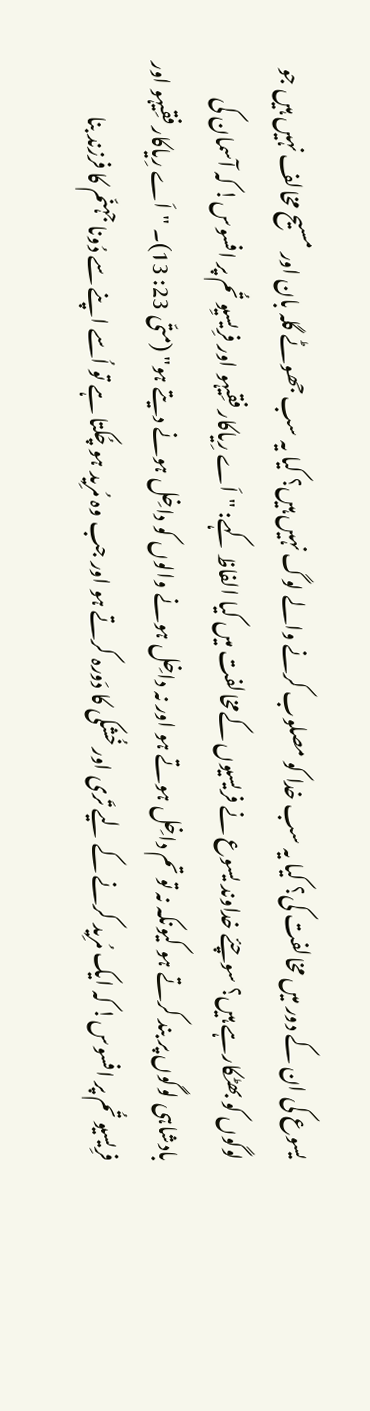یسوع کی ان کے دور میں مخالفت کی؟ کیا یہ سب خدا کو مصلوب کرنے والے لوگ نہیں ہیں؟ کیا یہ سب جھوٹے گلہ بان اور مسیح مخالف نہیں ہیں جو لوگوں کو بھٹکارہے ہیں؟ سوچئے خداوند یسوع نے فریسیوں کےمخالفت میں کیا الفاظ کہے: "اَے رِیاکار فقِیہو اور فرِیسیِو تُم پر افسوس! کہ آسمان کی بادشاہی لوگوں پر بند کرتے ہو کیونکہ نہ تو تم داخِل ہوتے ہو اور نہ داخِل ہونے والوں کو داخِل ہونے دیتے ہو" (متّی 23: 13)۔ "اَے رِیاکار فقِیہو اور فرِیسیو تُم پر افسوس! کہ ایک مُرِید کرنے کے لیے تَری اور خُشکی کا دَورہ کرتے ہو اور جب وہ مُرِید ہو چُکتا ہے تو اُسے اپنے سے دُونا جہنّم کا فرزند بنا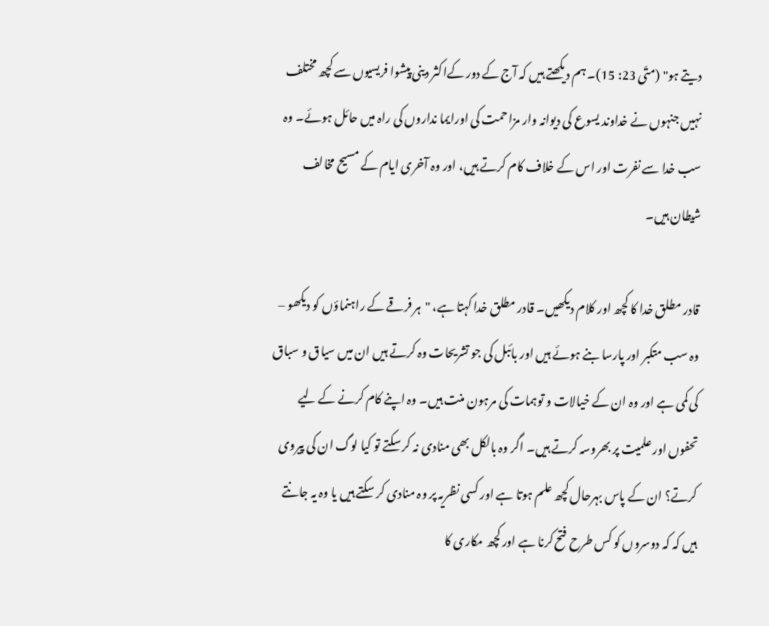دیتے ہو" (متّی 23: 15)۔ ہم دیکھتے ہیں کہ آج کے دور کےاکثر دینی پیشوا فریسیوں سے کچھ مختلف نہیں جنہوں نے خداوند یسوع کی دیوانہ وار مزاحمت کی اورایما نداروں کی راہ میں حائل ہوئے۔ وہ سب خدا سے نفرت اور اس کے خلاف کام کرتے ہیں، اور وہ آخری ایام کے مسیح مخالف شیطان ہیں۔

قادر مطلق خدا کا کچھ اور کلام دیکھیں۔ قادر مطلق خدا کہتا ہے، "ہر فرقے کے راہنماؤں کو دیکھو – وہ سب متکبر اور پارسا بنے ہوئے ہیں اور بائبل کی جو تشریحات وہ کرتے ہیں ان میں سیاق و سباق کی کمی ہے اور وہ ان کے خیالات و توہمات کی مرہون منت ہیں۔ وہ اپنے کام کرنے کے لیے تحفوں اور علمیت پر بھروسہ کرتے ہیں۔ اگر وہ بالکل بھی منادی نہ کر سکتے تو کیا لوگ ان کی پیروی کرتے؟ ان کے پاس بہرحال کچھ علم ہوتا ہے اور کسی نظریہ پر وہ منادی کر سکتے ہیں یا وہ یہ جانتے ہیں کہ کہ دوسروں کو کس طرح فتح کرنا ہے اور کچھ مکاری کا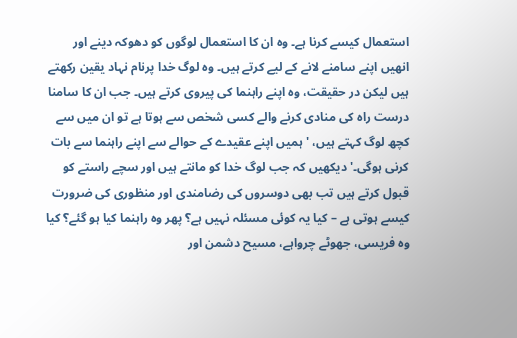استعمال کیسے کرنا ہے۔ وہ ان کا استعمال لوگوں کو دھوکہ دینے اور انھیں اپنے سامنے لانے کے لیے کرتے ہیں۔ وہ لوگ خدا پرنام نہاد یقین رکھتے ہیں لیکن در حقیقت، وہ اپنے راہنما کی پیروی کرتے ہیں۔ جب ان کا سامنا درست راہ کی منادی کرنے والے کسی شخص سے ہوتا ہے تو ان میں سے کچھ لوگ کہتے ہیں، 'ہمیں اپنے عقیدے کے حوالے سے اپنے راہنما سے بات کرنی ہوگی۔' دیکھیں کہ جب لوگ خدا کو مانتے ہیں اور سچے راستے کو قبول کرتے ہیں تب بھی دوسروں کی رضامندی اور منظوری کی ضرورت کیسے ہوتی ہے – کیا یہ کوئی مسئلہ نہیں ہے؟ پھر وہ راہنما کیا ہو گئے؟ کیا وہ فریسی، جھوٹے چرواہے، مسیح دشمن اور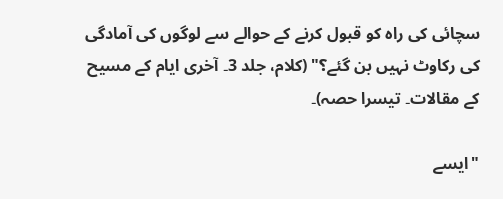سچائی کی راہ کو قبول کرنے کے حوالے سے لوگوں کی آمادگی کی رکاوٹ نہیں بن گئے؟" (کلام، جلد 3۔ آخری ایام کے مسیح کے مقالات۔ تیسرا حصہ)۔

"ایسے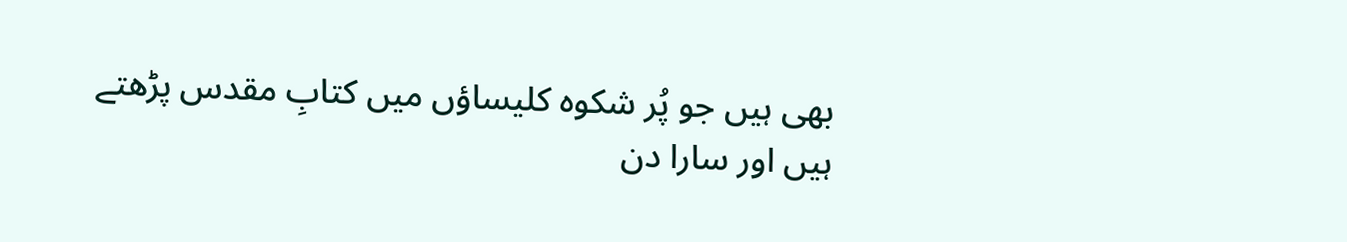بھی ہیں جو پُر شکوہ کلیساؤں میں کتابِ مقدس پڑھتے ہیں اور سارا دن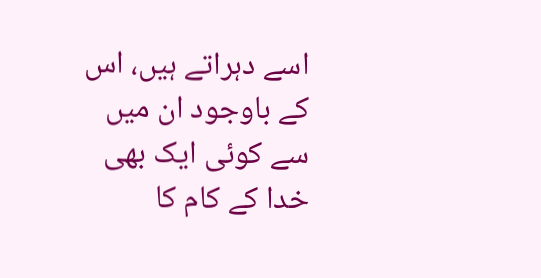اسے دہراتے ہیں، اس کے باوجود ان میں سے کوئی ایک بھی خدا کے کام کا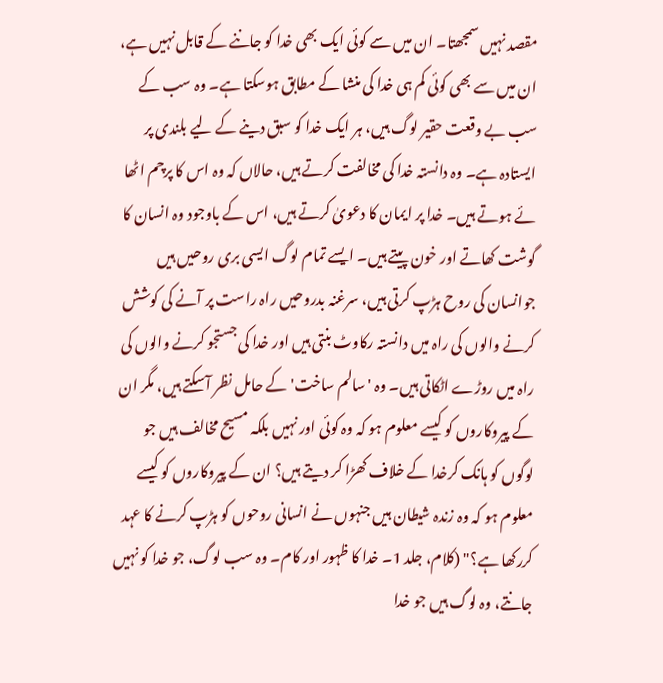مقصد نہیں سمجھتا۔ ان میں سے کوئی ایک بھی خدا کو جاننے کے قابل نہیں ہے، ان میں سے بھی کوئی کم ہی خدا کی منشا کے مطابق ہوسکتا ہے۔ وہ سب کے سب بے وقعت حقیر لوگ ہیں، ہر ایک خدا کو سبق دینے کے لیے بلندی پر ایستادہ ہے۔ وہ دانستہ خدا کی مخالفت کرتے ہیں، حالاں کہ وہ اس کا پرچم اٹھا ئے ہوتے ہیں۔ خدا پر ایمان کا دعویٰ کرتے ہیں، اس کے باوجود وہ انسان کا گوشت کھاتے اور خون پیتے ہیں۔ ایسے تمام لوگ ایسی بری روحیں ہیں جوانسان کی روح ہڑپ کرتی ہیں، سرغنہ بدروحیں راہ راست پر آنے کی کوشش کرنے والوں کی راہ میں دانستہ رکاوٹ بنتی ہیں اور خدا کی جستجو کرنے والوں کی راہ میں روڑے اٹکاتی ہیں۔ وہ 'سالم ساخت' کے حامل نظر آسکتے ہیں، مگر ان کے پیروکاروں کو کیسے معلوم ہو کہ وہ کوئی اور نہیں بلکہ مسیح مخالف ہیں جو لوگوں کو ہانک کرخدا کے خلاف کھڑا کر دیتے ہیں؟ ان کے پیروکاروں کو کیسے معلوم ہو کہ وہ زندہ شیطان ہیں جنہوں نے انسانی روحوں کو ہڑپ کرنے کا عہد کررکھا ہے؟" (کلام، جلد 1۔ خدا کا ظہور اور کام۔ وہ سب لوگ، جو خدا کو نہیں جانتے، وہ لوگ ہیں جو خدا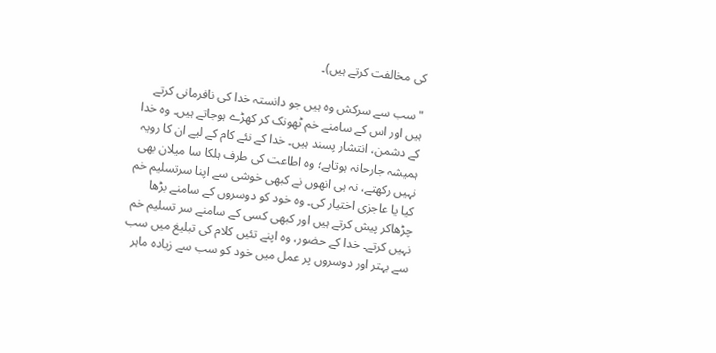کی مخالفت کرتے ہیں)۔

"سب سے سرکش وہ ہیں جو دانستہ خدا کی نافرمانی کرتے ہیں اور اس کے سامنے خم ٹھونک کر کھڑے ہوجاتے ہیں۔ وہ خدا کے دشمن، انتشار پسند ہیں۔ خدا کے نئے کام کے لیے ان کا رویہ ہمیشہ جارحانہ ہوتاہے؛ وہ اطاعت کی طرف ہلکا سا میلان بھی نہیں رکھتے، نہ ہی انھوں نے کبھی خوشی سے اپنا سرتسلیم خم کیا یا عاجزی اختیار کی۔ وہ خود کو دوسروں کے سامنے بڑھا چڑھاکر پیش کرتے ہیں اور کبھی کسی کے سامنے سر تسلیم خم نہیں کرتے۔ خدا کے حضور، وہ اپنے تئیں کلام کی تبلیغ میں سب سے بہتر اور دوسروں پر عمل میں خود کو سب سے زیادہ ماہر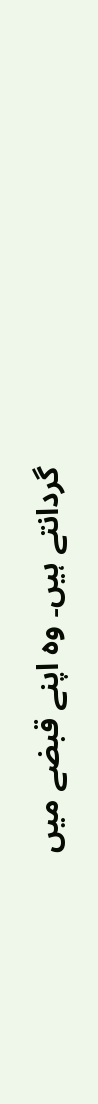گردانتے ہیں۔ وہ اپنے قبضے میں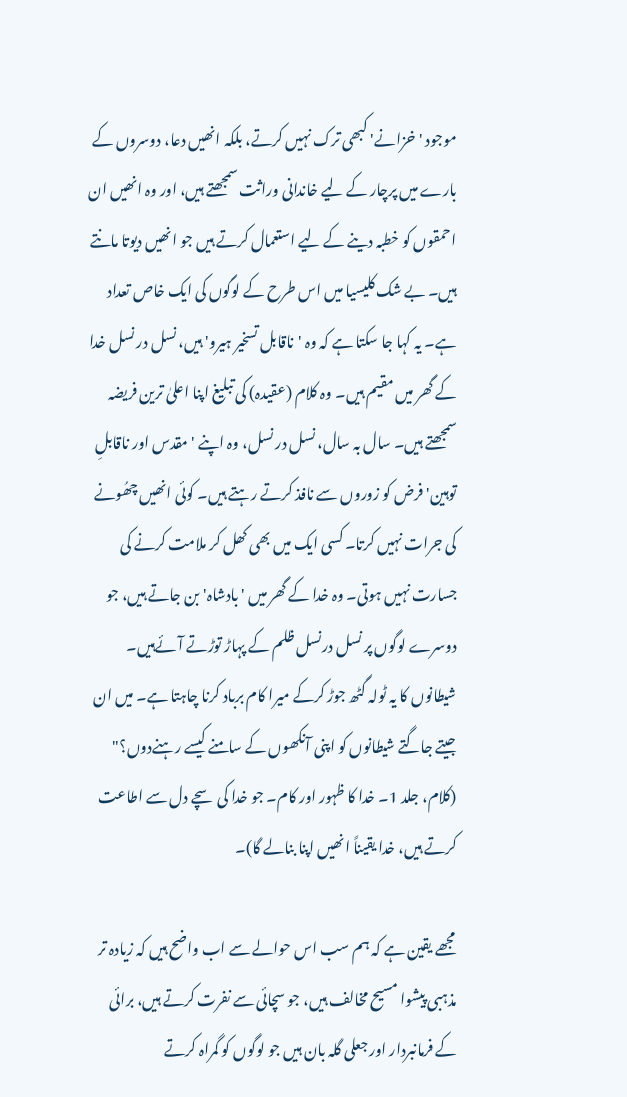موجود 'خزانے' کبھی ترک نہیں کرتے، بلکہ انھیں دعا، دوسروں کے بارے میں پرچار کے لیے خاندانی وراثت سمجھتے ہیں، اور وہ انھیں ان احمقوں کو خطبہ دینے کے لیے استعمال کرتے ہیں جو انھیں دیوتا مانتے ہیں۔ بے شک کلیسیا میں اس طرح کے لوگوں کی ایک خاص تعداد ہے۔ یہ کہا جا سکتا ہے کہ وہ 'ناقابل تسخیر ہیرو' ہیں، نسل در نسل خدا کے گھر میں مقیم ہیں۔ وہ کلام (عقیدہ) کی تبلیغ اپنا اعلیٰ ترین فریضہ سمجھتے ہیں۔ سال بہ سال، نسل در نسل، وہ اپنے 'مقدس اور ناقابلِ توہین' فرض کو زوروں سے نافذ کرتے رہتے ہیں۔ کوئی انھیں چھُونے کی جرات نہیں کرتا۔ کسی ایک میں بھی کھل کر ملامت کرنے کی جسارت نہیں ہوتی۔ وہ خدا کے گھر میں 'بادشاہ' بن جاتے ہیں، جو دوسرے لوگوں پر نسل درنسل ظلم کے پہاڑ توڑتے آئےہیں۔ شیطانوں کا یہ ٹولہ گٹھ جوڑ کرکے میرا کام برباد کرنا چاہتا ہے۔ میں ان جیتے جاگتے شیطانوں کو اپنی آنکھوں کے سامنے کیسے رہنےدوں؟" (کلام، جلد 1۔ خدا کا ظہور اور کام۔ جو خدا کی سچے دل سے اطاعت کرتے ہیں، خدا یقیناً انھیں اپنا بنالے گا)۔

مجھے یقین ہے کہ ہم سب اس حوالے سے اب واضح ہیں کہ زیادہ تر مذہبی پیشوا مسیح مخالف ہیں، جو سچائی سے نفرت کرتے ہیں، برائی کے فرمانبردار اور جعلی گلہ بان ہیں جو لوگوں کو گمراہ کرتے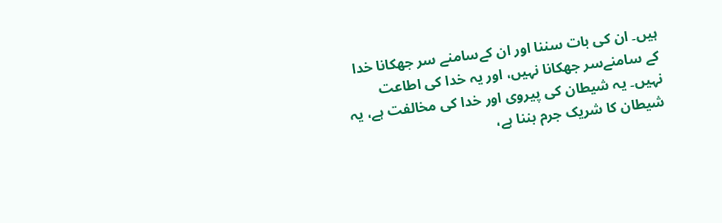ہیں۔ ان کی بات سننا اور ان کےسامنے سر جھکانا خدا کے سامنےسر جھکانا نہیں، اور یہ خدا کی اطاعت نہیں۔ یہ شیطان کی پیروی اور خدا کی مخالفت ہے، یہ شیطان کا شریک جرم بننا ہے،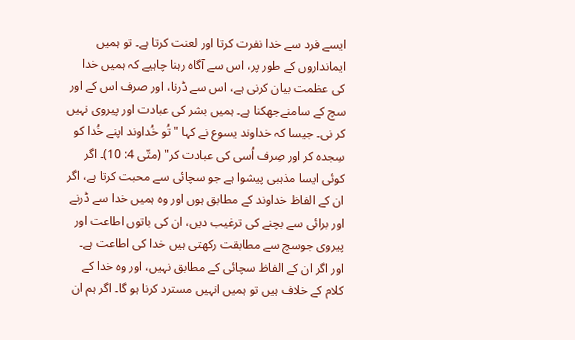ایسے فرد سے خدا نفرت کرتا اور لعنت کرتا ہے۔ تو ہمیں ایمانداروں کے طور پر، اس سے آگاہ رہنا چاہیے کہ ہمیں خدا کی عظمت بیان کرنی ہے، اس سے ڈرنا، اور صرف اس کے اور سچ کے سامنےجھکنا ہے۔ ہمیں بشر کی عبادت اور پیروی نہیں کر نی۔ جیسا کہ خداوند یسوع نے کہا "تُو خُداوند اپنے خُدا کو سِجدہ کر اور صِرف اُسی کی عبادت کر" (متّی 4: 10)۔ اگر کوئی ایسا مذہبی پیشوا ہے جو سچائی سے محبت کرتا ہے، اگر ان کے الفاظ خداوند کے مطابق ہوں اور وہ ہمیں خدا سے ڈرنے اور برائی سے بچنے کی ترغیب دیں، ان کی باتوں اطاعت اور پیروی جوسچ سے مطابقت رکھتی ہیں خدا کی اطاعت ہے۔ اور اگر ان کے الفاظ سچائی کے مطابق نہیں، اور وہ خدا کے کلام کے خلاف ہیں تو ہمیں انہیں مسترد کرنا ہو گا۔ اگر ہم ان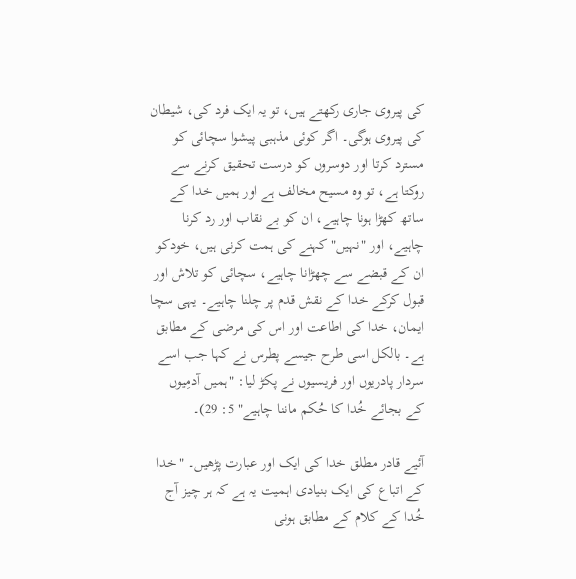کی پیروی جاری رکھتے ہیں، تو یہ ایک فرد کی، شیطان کی پیروی ہوگی۔ اگر کوئی مذہبی پیشوا سچائی کو مسترد کرتا اور دوسروں کو درست تحقیق کرنے سے روکتا ہے، تو وہ مسیح مخالف ہے اور ہمیں خدا کے ساتھ کھڑا ہونا چاہیے، ان کو بے نقاب اور رد کرنا چاہیے، اور "نہیں" کہنے کی ہمت کرنی ہیں، خودکو ان کے قبضے سے چھڑانا چاہیے، سچائی کو تلاش اور قبول کرکے خدا کے نقش قدم پر چلنا چاہیے۔ یہی سچا ایمان، خدا کی اطاعت اور اس کی مرضی کے مطابق ہے۔ بالکل اسی طرح جیسے پطرس نے کہا جب اسے سردار پادریوں اور فریسیوں نے پکڑ لیا: "ہمیں آدمِیوں کے بجائے خُدا کا حُکم ماننا چاہیے" 5: 29)۔

آئیے قادر مطلق خدا کی ایک اور عبارت پڑھیں۔ "خدا کے اتباع کی ایک بنیادی اہمیت یہ ہے کہ ہر چیز آج خُدا کے کلام کے مطابق ہونی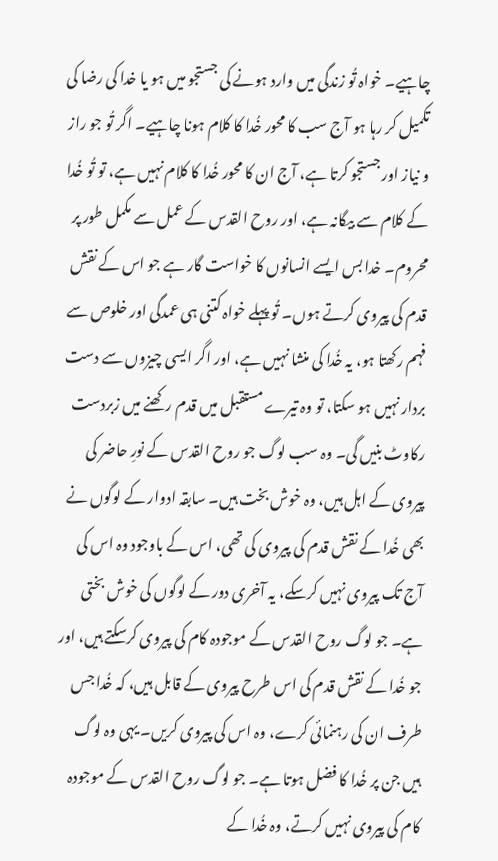چاہیے۔ خواہ تُو زندگی میں وارد ہونے کی جستجو میں ہو یا خدا کی رضا کی تکمیل کر رہا ہو آج سب کا محور خُدا کا کلام ہونا چاہیے۔ اگر تُو جو راز و نیاز اور جستجو کرتا ہے، آج ان کا محور خُدا کا کلام نہیں ہے، تو تُو خُدا کے کلام سے بیگانہ ہے، اور روح القدس کے عمل سے مکمل طور پر محروم۔ خدا بس ایسے انسانوں کا خواست گار ہے جو اس کے نقش قدم کی پیروی کرتے ہوں۔ تُو پہلے خواہ کتنی ہی عمدگی اور خلوص سے فہم رکھتا ہو، یہ خُدا کی منشا نہیں ہے، اور اگر ایسی چیزوں سے دست بردار نہیں ہو سکتا، تو وہ تیرے مستقبل میں قدم رکھنے میں زبردست رکاوٹ بنیں گی۔ وہ سب لوگ جو روح القدس کے نورِ حاضر کی پیروی کے اہل ہیں، وہ خوش بخت ہیں۔ سابقہ ادوار کے لوگوں نے بھی خُدا کے نقش قدم کی پیروی کی تھی، اس کے باوجود وہ اس کی آج تک پیروی نہیں کرسکے، یہ آخری دور کے لوگوں کی خوش بختی ہے۔ جو لوگ روح القدس کے موجودہ کام کی پیروی کرسکتے ہیں، اور جو خُدا کے نقش قدم کی اس طرح پیروی کے قابل ہیں، کہ خُدا جس طرف ان کی رہنمائی کرے، وہ اس کی پیروی کریں۔ یہی وہ لوگ ہیں جن پر خُدا کا فضل ہوتا ہے۔ جو لوگ روح القدس کے موجودہ کام کی پیروی نہیں کرتے، وہ خُدا کے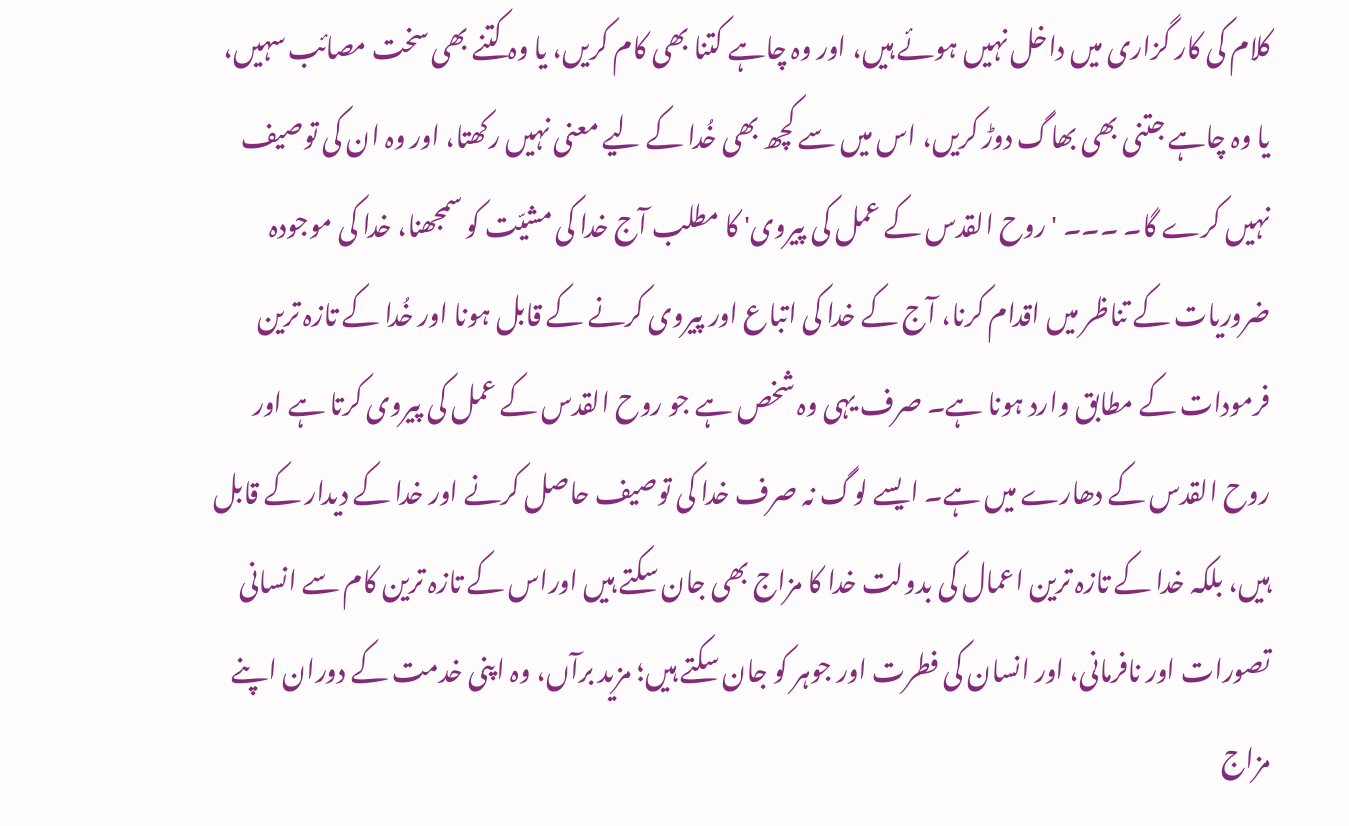کلام کی کار گزاری میں داخل نہیں ہوئے ہیں، اور وہ چاہے کتنا بھی کام کریں، یا وہ کتنے بھی سخت مصائب سہیں، یا وہ چاہے جتنی بھی بھاگ دوڑ کریں، اس میں سے کچھ بھی خُدا کے لیے معنی نہیں رکھتا، اور وہ ان کی توصیف نہیں کرے گا۔ ۔۔۔ 'روح القدس کے عمل کی پیروی' کا مطلب آج خدا کی مشیّت کو سمجھنا، خدا کی موجودہ ضروریات کے تناظر میں اقدام کرنا، آج کے خدا کی اتباع اور پیروی کرنے کے قابل ہونا اور خُدا کے تازہ ترین فرمودات کے مطابق وارد ہونا ہے۔ صرف یہی وہ شخص ہے جو روح القدس کے عمل کی پیروی کرتا ہے اور روح القدس کے دھارے میں ہے۔ ایسے لوگ نہ صرف خدا کی توصیف حاصل کرنے اور خدا کے دیدار کے قابل ہیں، بلکہ خدا کے تازہ ترین اعمال کی بدولت خدا کا مزاج بھی جان سکتے ہیں اوراس کے تازہ ترین کام سے انسانی تصورات اور نافرمانی، اور انسان کی فطرت اور جوہر کو جان سکتے ہیں؛ مزید برآں، وہ اپنی خدمت کے دوران اپنے مزاج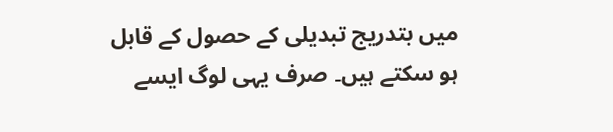میں بتدریج تبدیلی کے حصول کے قابل ہو سکتے ہیں۔ صرف یہی لوگ ایسے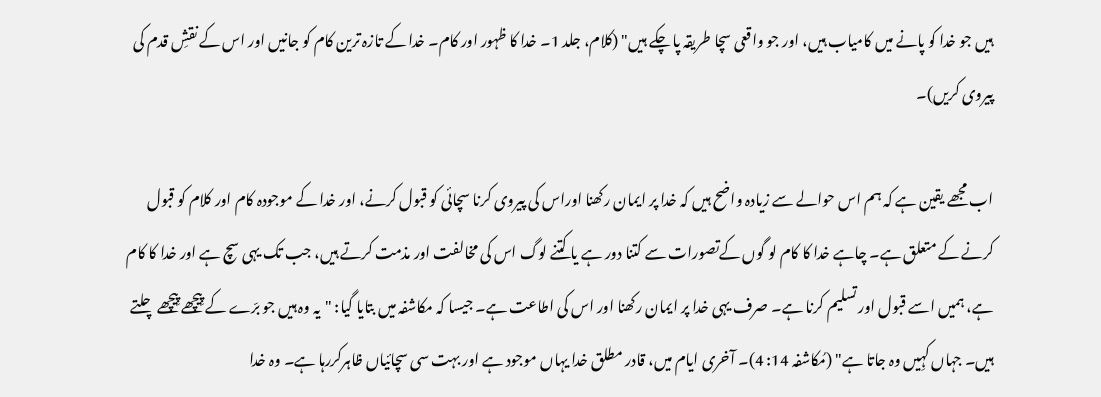ہیں جو خدا کو پانے میں کامیاب ہیں، اور جو واقعی سچا طریقہ پا چکے ہیں" (کلام، جلد 1۔ خدا کا ظہور اور کام۔ خدا کے تازہ ترین کام کو جانیں اور اس کے نقشِ قدم کی پیروی کریں)۔

اب مجھے یقین ہے کہ ہم اس حوالے سے زیادہ واضح ہیں کہ خدا پر ایمان رکھنا اوراس کی پیروی کرنا سچائی کو قبول کرنے، اور خدا کے موجودہ کام اور کلام کو قبول کرنے کے متعلق ہے۔ چاہے خدا کا کام لو گوں کےتصورات سے کتنا دور ہے یا کتنے لوگ اس کی مخالفت اور مذمت کرتے ہیں، جب تک یہی سچ ہے اور خدا کا کام ہے، ہمیں اسے قبول اور تسلیم کرنا ہے۔ صرف یہی خدا پر ایمان رکھنا اور اس کی اطاعت ہے۔ جیسا کہ مکاشفہ میں بتایا گیا: "یہ وہ ہیں جو برّے کے پِیچھے پِیچھے چلتے ہیں۔ جہاں کہِیں وہ جاتا ہے" (مُکاشفہ 14: 4)۔ آخری ایام میں، قادر مطلق خدا یہاں موجود ہے اور بہت سی سچائیاں ظاہرکررہا ہے۔ وہ خدا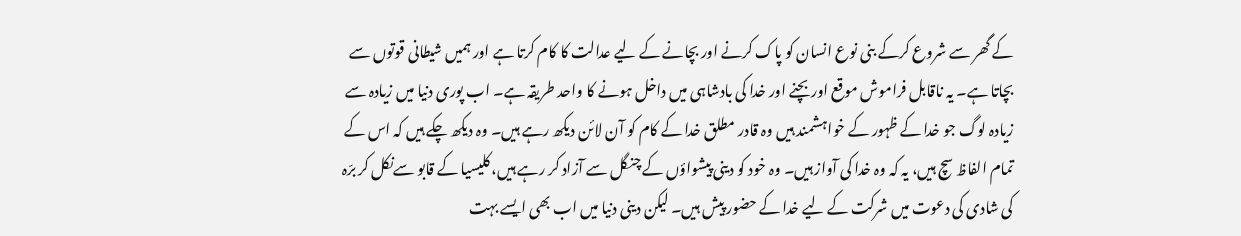کے گھر سے شروع کرکے بنی نوع انسان کو پاک کرنے اور بچانے کے لیے عدالت کا کام کرتا ہے اور ہمیں شیطانی قوتوں سے بچاتا ہے۔ یہ ناقابل فراموش موقع اور بچنے اور خدا کی بادشاہی میں داخل ہونے کا واحد طریقہ ہے۔ اب پوری دنیا میں زیادہ سے زیادہ لوگ جو خدا کے ظہور کے خواہشمند ہیں وہ قادر مطلق خدا کے کام کو آن لائن دیکھ رہے ہیں۔ وہ دیکھ چکے ہیں کہ اس کے تمام الفاظ سچ ہیں، یہ کہ وہ خدا کی آواز ہیں۔ وہ خود کو دینی پیشواؤں کے چنگل سے آزاد کر رہے ہیں، کلیسیا کے قابو سےنکل کر برّہ کی شادی کی دعوت میں شرکت کے لیے خدا کے حضور پیش ہیں۔ لیکن دینی دنیا میں اب بھی ایسے بہت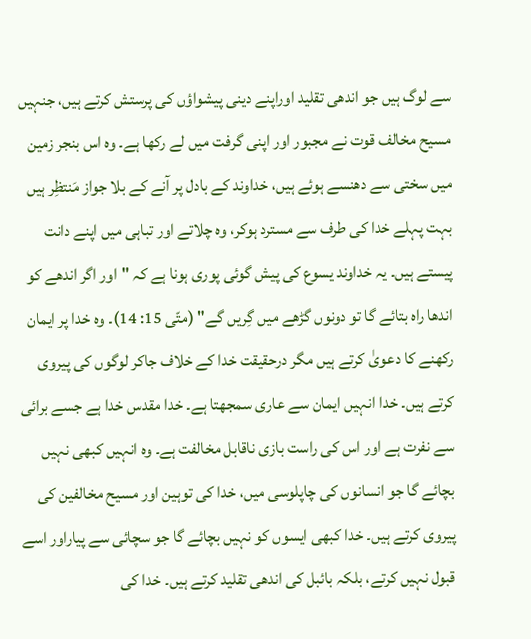سے لوگ ہیں جو اندھی تقلید اوراپنے دینی پیشواؤں کی پرستش کرتے ہیں، جنہیں مسیح مخالف قوت نے مجبور اور اپنی گرفت میں لے رکھا ہے۔ وہ اس بنجر زمین میں سختی سے دھنسے ہوئے ہیں، خداوند کے بادل پر آنے کے بلا جواز مَنتظِر ہیں بہت پہلے خدا کی طرف سے مسترد ہوکر، وہ چلاتے اور تباہی میں اپنے دانت پیستے ہیں۔ یہ خداوند یسوع کی پیش گوئی پوری ہونا ہے کہ "اور اگر اندھے کو اندھا راہ بتائے گا تو دونوں گڑھے میں گِریں گے" (متّی 15: 14)۔ وہ خدا پر ایمان رکھنے کا دعویٰ کرتے ہیں مگر درحقیقت خدا کے خلاف جاکر لوگوں کی پیروی کرتے ہیں۔ خدا انہیں ایمان سے عاری سمجھتا ہے۔ خدا مقدس خدا ہے جسے برائی سے نفرت ہے اور اس کی راست بازی ناقابل مخالفت ہے۔ وہ انہیں کبھی نہیں بچائے گا جو انسانوں کی چاپلوسی میں، خدا کی توہین اور مسیح مخالفین کی پیروی کرتے ہیں۔ خدا کبھی ایسوں کو نہیں بچائے گا جو سچائی سے پیاراور اسے قبول نہیں کرتے، بلکہ بائبل کی اندھی تقلید کرتے ہیں۔ خدا کی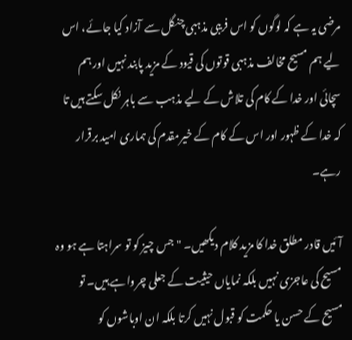مرضی یہ ہے کہ لوگوں کو اس فریبی مذہبی چنگل سے آزاد کیا جائے، اس لیے ہم مسیح مخالف مذہبی قوتوں کی قیود کے مزید پابند نہیں اور ہم سچائی اور خدا کے کام کی تلاش کے لیے مذہب سے باہر نکل سکتے ہیں تا کہ خدا کے ظہور اور اس کے کام کے خیرمقدم کی ہماری امید برقرار رہے۔

آئیں قادر مطلق خدا کا مزید کلام دیکھیں۔ "جس چیز کو تو سراہتا ہے ہو وہ مسیح کی عاجزی نہیں بلکہ نمایاں حیثیت کے جعلی چرواہے ہیں۔ تو مسیح کے حسن یا حکمت کو قبول نہیں کرتا بلکہ ان اوباشوں کو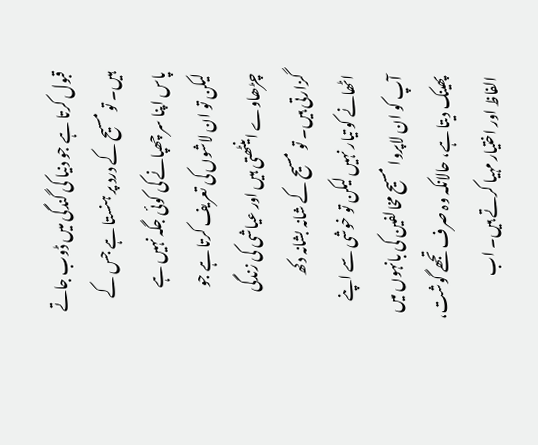قبول کرتا ہے جو دنیا کی گندگی میں ڈوب جاتے ہیں۔ تو مسیح کے درد پر ہنستا ہے جس کے پاس اپنا سر چھپانے کی کوئی جگہ نہیں ہے لیکن تو ان لاشوں کی تعریف کرتا ہے جو چڑھاوے اینٹھتی ہیں اور عیاشی کی زندگی گزارتی ہیں۔ تو مسیح کے شانہ بشانہ دکھ اٹھانے کو تیار نہیں لیکن تو خوشی سے اپنے آپ کو ان لاپروا مسیح مخالفین کی بانہوں میں پھینک دیتا ہے، حالانکہ وہ صرف تجھے گوشت، الفاظ اور اختیار مہیا کرتے ہیں۔ اب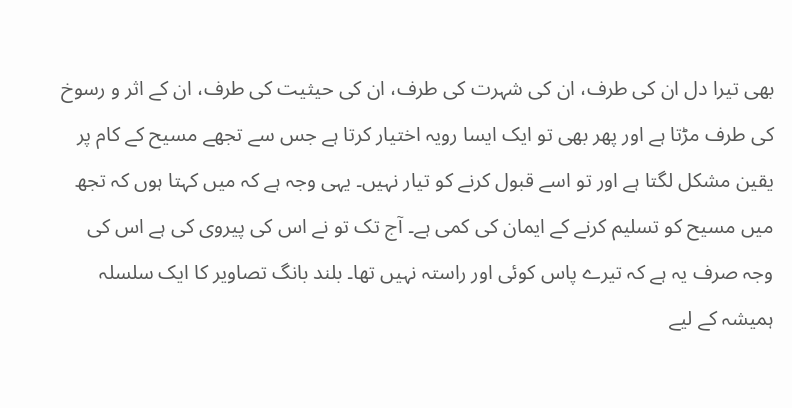بھی تیرا دل ان کی طرف، ان کی شہرت کی طرف، ان کی حیثیت کی طرف، ان کے اثر و رسوخ کی طرف مڑتا ہے اور پھر بھی تو ایک ایسا رویہ اختیار کرتا ہے جس سے تجھے مسیح کے کام پر یقین مشکل لگتا ہے اور تو اسے قبول کرنے کو تیار نہیں۔ یہی وجہ ہے کہ میں کہتا ہوں کہ تجھ میں مسیح کو تسلیم کرنے کے ایمان کی کمی ہے۔ آج تک تو نے اس کی پیروی کی ہے اس کی وجہ صرف یہ ہے کہ تیرے پاس کوئی اور راستہ نہیں تھا۔ بلند بانگ تصاویر کا ایک سلسلہ ہمیشہ کے لیے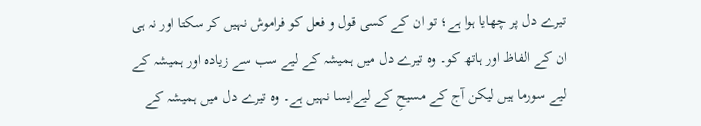تیرے دل پر چھایا ہوا ہے؛ تو ان کے کسی قول و فعل کو فراموش نہیں کر سکتا اور نہ ہی ان کے الفاظ اور ہاتھ کو۔ وہ تیرے دل میں ہمیشہ کے لیے سب سے زیادہ اور ہمیشہ کے لیے سورما ہیں لیکن آج کے مسیحِ کے لیےایسا نہیں ہے۔ وہ تیرے دل میں ہمیشہ کے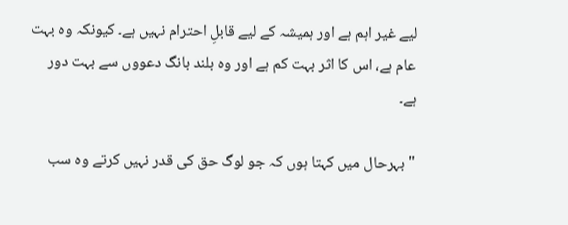لیے غیر اہم ہے اور ہمیشہ کے لیے قابلِ احترام نہیں ہے۔ کیونکہ وہ بہت عام ہے، اس کا اثر بہت کم ہے اور وہ بلند بانگ دعووں سے بہت دور ہے۔

"بہرحال میں کہتا ہوں کہ جو لوگ حق کی قدر نہیں کرتے وہ سب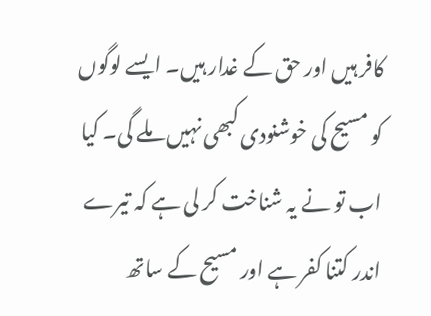کافر ہیں اور حق کے غدار ہیں۔ ایسے لوگوں کو مسیح کی خوشنودی کبھی نہیں ملے گی۔ کیا اب تو نے یہ شناخت کر لی ہے کہ تیرے اندر کتنا کفر ہے اور مسیح کے ساتھ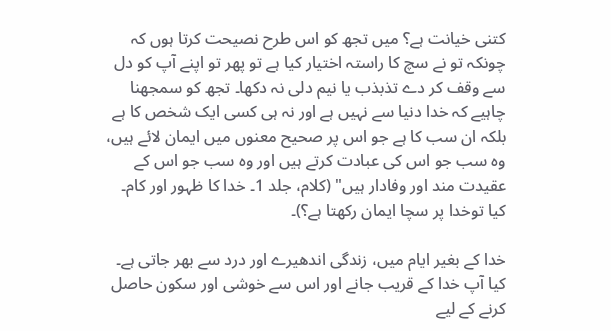کتنی خیانت ہے؟ میں تجھ کو اس طرح نصیحت کرتا ہوں کہ چونکہ تو نے سچ کا راستہ اختیار کیا ہے تو پھر تو اپنے آپ کو دل سے وقف کر دے تذبذب یا نیم دلی نہ دکھا۔ تجھ کو سمجھنا چاہیے کہ خدا دنیا سے نہیں ہے اور نہ ہی کسی ایک شخص کا ہے بلکہ ان سب کا ہے جو اس پر صحیح معنوں میں ایمان لائے ہیں، وہ سب جو اس کی عبادت کرتے ہیں اور وہ سب جو اس کے عقیدت مند اور وفادار ہیں" (کلام، جلد 1۔ خدا کا ظہور اور کام۔ کیا توخدا پر سچا ایمان رکھتا ہے؟)۔

خدا کے بغیر ایام میں، زندگی اندھیرے اور درد سے بھر جاتی ہے۔ کیا آپ خدا کے قریب جانے اور اس سے خوشی اور سکون حاصل کرنے کے لیے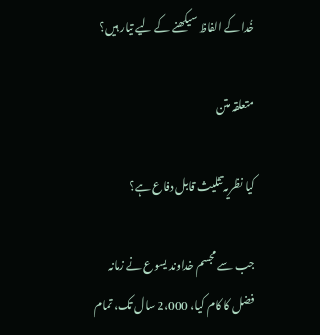خُدا کے الفاظ سیکھنے کے لیے تیار ہیں؟

متعلقہ متن

کیا نظریہ تثلیث قابل دفاع ہے؟

جب سے مجسم خداوند یسوع نے زمانہ فضل کا کام کیا، 2،000 سال تک، تمام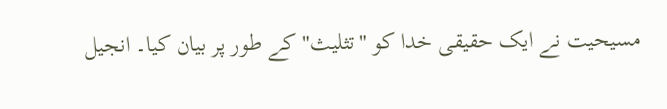مسیحیت نے ایک حقیقی خدا کو "تثلیث" کے طور پر بیان کیا۔ انجیل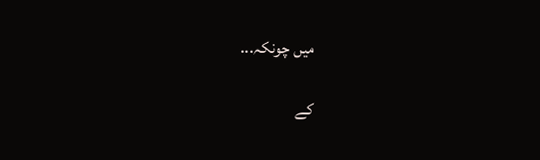میں چونکہ...

کے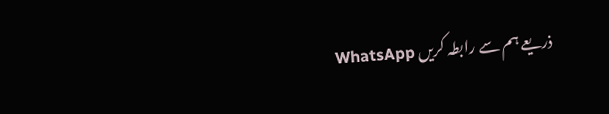ذریعے ہم سے رابطہ کریں WhatsApp